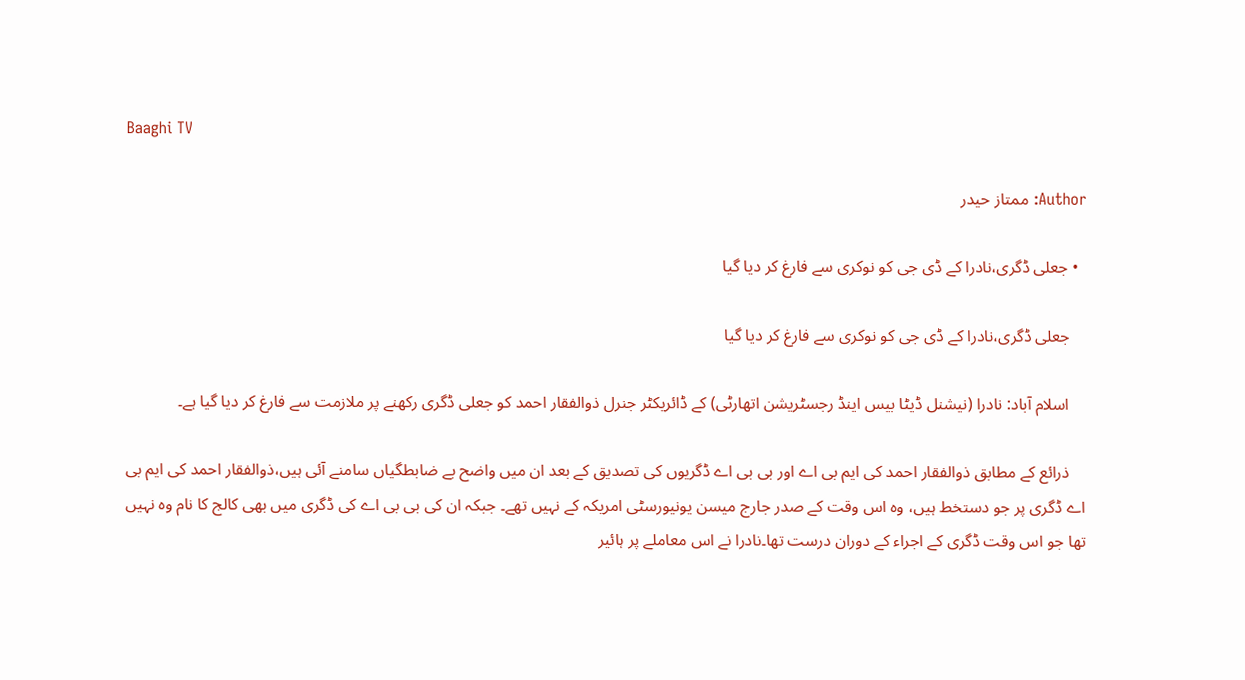Baaghi TV

Author: ممتاز حیدر

  • جعلی ڈگری،نادرا کے ڈی جی کو نوکری سے فارغ کر دیا گیا

    جعلی ڈگری،نادرا کے ڈی جی کو نوکری سے فارغ کر دیا گیا

    اسلام آباد: نادرا (نیشنل ڈیٹا بیس اینڈ رجسٹریشن اتھارٹی) کے ڈائریکٹر جنرل ذوالفقار احمد کو جعلی ڈگری رکھنے پر ملازمت سے فارغ کر دیا گیا ہے۔

    ذرائع کے مطابق ذوالفقار احمد کی ایم بی اے اور بی بی اے ڈگریوں کی تصدیق کے بعد ان میں واضح بے ضابطگیاں سامنے آئی ہیں،ذوالفقار احمد کی ایم بی اے ڈگری پر جو دستخط ہیں، وہ اس وقت کے صدر جارج میسن یونیورسٹی امریکہ کے نہیں تھے۔ جبکہ ان کی بی بی اے کی ڈگری میں بھی کالج کا نام وہ نہیں تھا جو اس وقت ڈگری کے اجراء کے دوران درست تھا۔نادرا نے اس معاملے پر ہائیر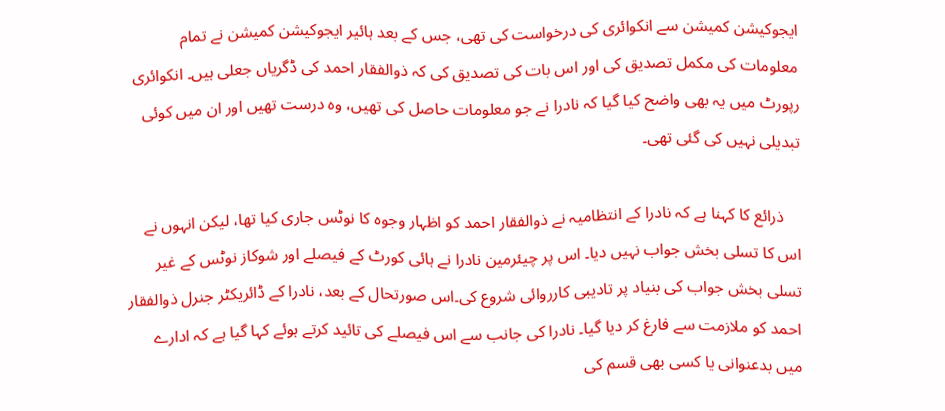ایجوکیشن کمیشن سے انکوائری کی درخواست کی تھی، جس کے بعد ہائیر ایجوکیشن کمیشن نے تمام معلومات کی مکمل تصدیق کی اور اس بات کی تصدیق کی کہ ذوالفقار احمد کی ڈگریاں جعلی ہیں۔ انکوائری رپورٹ میں یہ بھی واضح کیا گیا کہ نادرا نے جو معلومات حاصل کی تھیں، وہ درست تھیں اور ان میں کوئی تبدیلی نہیں کی گئی تھی۔

    ذرائع کا کہنا ہے کہ نادرا کے انتظامیہ نے ذوالفقار احمد کو اظہار وجوہ کا نوٹس جاری کیا تھا، لیکن انہوں نے اس کا تسلی بخش جواب نہیں دیا۔ اس پر چیئرمین نادرا نے ہائی کورٹ کے فیصلے اور شوکاز نوٹس کے غیر تسلی بخش جواب کی بنیاد پر تادیبی کارروائی شروع کی۔اس صورتحال کے بعد، نادرا کے ڈائریکٹر جنرل ذوالفقار احمد کو ملازمت سے فارغ کر دیا گیا۔ نادرا کی جانب سے اس فیصلے کی تائید کرتے ہوئے کہا گیا ہے کہ ادارے میں بدعنوانی یا کسی بھی قسم کی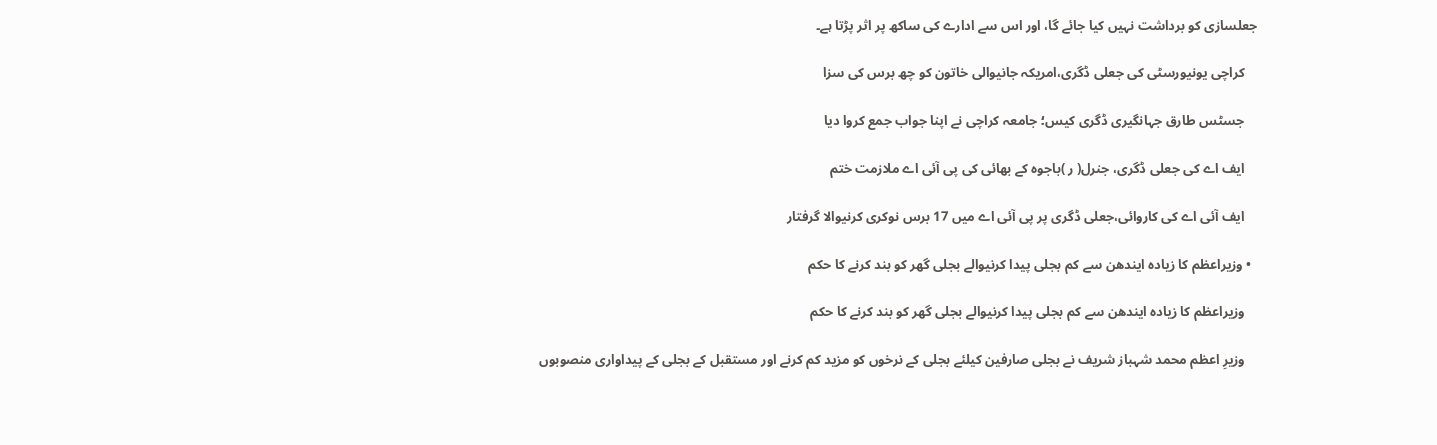جعلسازی کو برداشت نہیں کیا جائے گا، اور اس سے ادارے کی ساکھ پر اثر پڑتا ہے۔

    کراچی یونیورسٹی کی جعلی ڈگری،امریکہ جانیوالی خاتون کو چھ برس کی سزا

    جسٹس طارق جہانگیری ڈگری کیس؛ جامعہ کراچی نے اپنا جواب جمع کروا دیا

    ایف اے کی جعلی ڈگری، جنرل( ر )باجوہ کے بھائی کی پی آئی اے ملازمت ختم

    ایف آئی اے کی کاروائی،جعلی ڈگری پر پی آئی اے میں 17 برس نوکری کرنیوالا گرفتار

  • وزیراعظم کا زیادہ ایندھن سے کم بجلی پیدا کرنیوالے بجلی گھر کو بند کرنے کا حکم

    وزیراعظم کا زیادہ ایندھن سے کم بجلی پیدا کرنیوالے بجلی گھر کو بند کرنے کا حکم

    وزیرِ اعظم محمد شہباز شریف نے بجلی صارفین کیلئے بجلی کے نرخوں کو مزید کم کرنے اور مستقبل کے بجلی کے پیداواری منصوبوں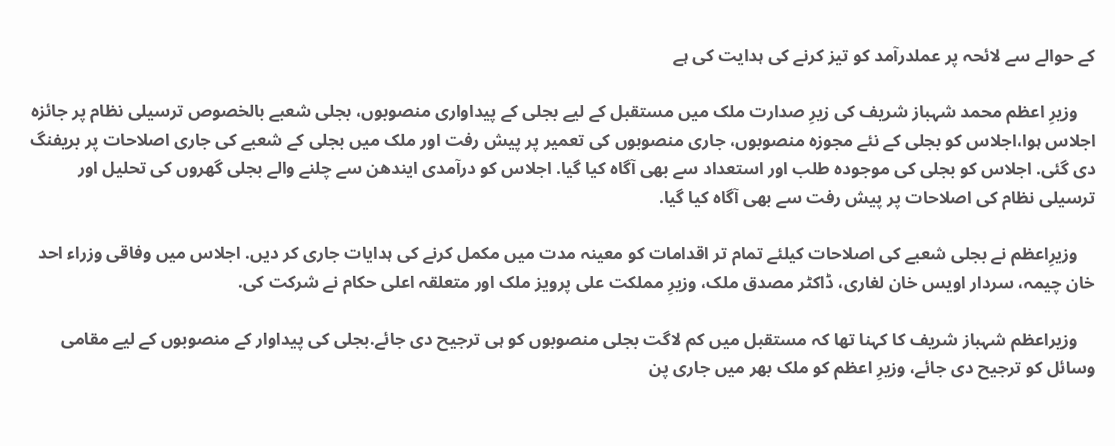کے حوالے سے لائحہ پر عملدرآمد کو تیز کرنے کی ہدایت کی ہے

    وزیرِ اعظم محمد شہباز شریف کی زیرِ صدارت ملک میں مستقبل کے لیے بجلی کے پیداواری منصوبوں، بجلی شعبے بالخصوص ترسیلی نظام پر جائزہ اجلاس ہوا،اجلاس کو بجلی کے نئے مجوزہ منصوبوں، جاری منصوبوں کی تعمیر پر پیش رفت اور ملک میں بجلی کے شعبے کی جاری اصلاحات پر بریفنگ دی گئی. اجلاس کو بجلی کی موجودہ طلب اور استعداد سے بھی آگاہ کیا گیا. اجلاس کو درآمدی ایندھن سے چلنے والے بجلی گھروں کی تحلیل اور ترسیلی نظام کی اصلاحات پر پیش رفت سے بھی آگاہ کیا گیا.

    وزیرِاعظم نے بجلی شعبے کی اصلاحات کیلئے تمام تر اقدامات کو معینہ مدت میں مکمل کرنے کی ہدایات جاری کر دیں. اجلاس میں وفاقی وزراء احد خان چیمہ، سردار اویس خان لغاری، ڈاکٹر مصدق ملک، وزیرِ مملکت علی پرویز ملک اور متعلقہ اعلی حکام نے شرکت کی.

    وزیراعظم شہباز شریف کا کہنا تھا کہ مستقبل میں کم لاگت بجلی منصوبوں کو ہی ترجیح دی جائے.بجلی کی پیداوار کے منصوبوں کے لیے مقامی وسائل کو ترجیح دی جائے، وزیرِ اعظم کو ملک بھر میں جاری پن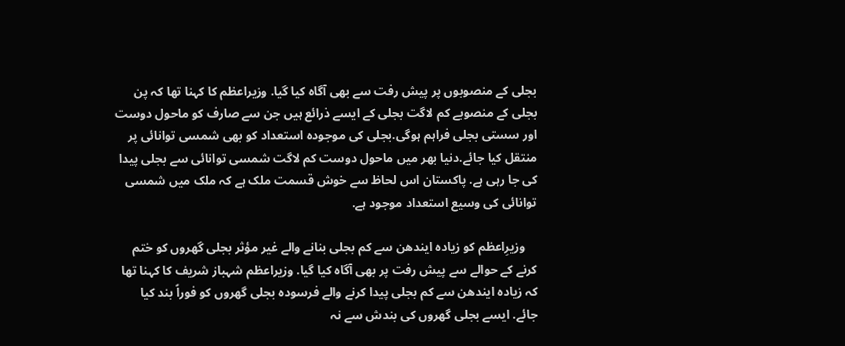بجلی کے منصوبوں پر پیش رفت سے بھی آگاہ کیا گیا. وزیراعظم کا کہنا تھا کہ پن بجلی کے منصوبے کم لاگت بجلی کے ایسے ذرائع ہیں جن سے صارف کو ماحول دوست اور سستی بجلی فراہم ہوگی.بجلی کی موجودہ استعداد کو بھی شمسی توانائی پر منتقل کیا جائے.دنیا بھر میں ماحول دوست کم لاگت شمسی توانائی سے بجلی پیدا کی جا رہی ہے. پاکستان اس لحاظ سے خوش قسمت ملک ہے کہ ملک میں شمسی توانائی کی وسیع استعداد موجود ہے.

    وزیرِاعظم کو زیادہ ایندھن سے کم بجلی بنانے والے غیر مؤثر بجلی گھروں کو ختم کرنے کے حوالے سے پیش رفت پر بھی آگاہ کیا گیا. وزیراعظم شہباز شریف کا کہنا تھا کہ زیادہ ایندھن سے کم بجلی پیدا کرنے والے فرسودہ بجلی گھروں کو فوراً بند کیا جائے. ایسے بجلی گھروں کی بندش سے نہ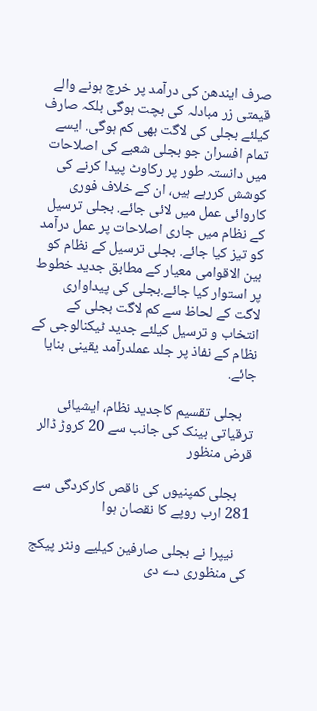صرف ایندھن کی درآمد پر خرچ ہونے والے قیمتی زر مبادلہ کی بچت ہوگی بلکہ صارف کیلئے بجلی کی لاگت بھی کم ہوگی. ایسے تمام افسران جو بجلی شعبے کی اصلاحات میں دانستہ طور پر رکاوٹ پیدا کرنے کی کوشش کررہے ہیں، ان کے خلاف فوری کاروائی عمل میں لائی جائے. بجلی ترسیل کے نظام میں جاری اصلاحات پر عمل درآمد کو تیز کیا جائے. بجلی ترسیل کے نظام کو بین الاقوامی معیار کے مطابق جدید خطوط پر استوار کیا جائے.بجلی کی پیداواری لاگت کے لحاظ سے کم لاگت بجلی کے انتخاب و ترسیل کیلئے جدید ٹیکنالوجی کے نظام کے نفاذ پر جلد عملدرآمد یقینی بنایا جائے.

    بجلی تقسیم کاجدید نظام، ایشیائی ترقیاتی بینک کی جانب سے 20 کروڑ ڈالر قرض منظور

    بجلی کمپنیوں کی ناقص کارکردگی سے 281 ارب روپے کا نقصان ہوا

    نیپرا نے بجلی صارفین کیلیے ونٹر پیکج کی منظوری دے دی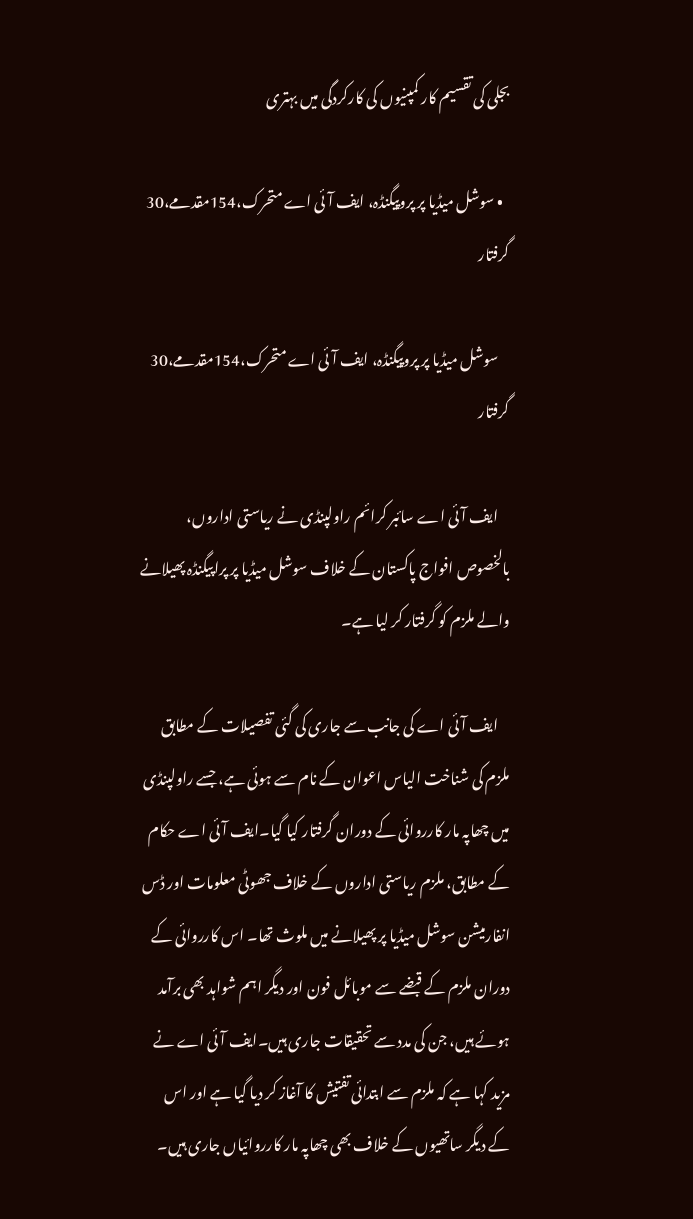بجلی کی تقسیم کار کمپنیوں کی کارکردگی میں بہتری

  • سوشل میڈیا پر پروپیگنڈہ، ایف آئی اے متحرک،154مقدمے،30 گرفتار

    سوشل میڈیا پر پروپیگنڈہ، ایف آئی اے متحرک،154مقدمے،30 گرفتار

    ایف آئی اے سائبر کرائم راولپنڈی نے ریاستی اداروں، بالخصوص افواج پاکستان کے خلاف سوشل میڈیا پر پراپیگنڈہ پھیلانے والے ملزم کو گرفتار کر لیا ہے۔

    ایف آئی اے کی جانب سے جاری کی گئی تفصیلات کے مطابق ملزم کی شناخت الیاس اعوان کے نام سے ہوئی ہے، جسے راولپنڈی میں چھاپہ مار کارروائی کے دوران گرفتار کیا گیا۔ایف آئی اے حکام کے مطابق، ملزم ریاستی اداروں کے خلاف جھوٹی معلومات اور ڈس انفارمیشن سوشل میڈیا پر پھیلانے میں ملوث تھا۔ اس کارروائی کے دوران ملزم کے قبضے سے موبائل فون اور دیگر اہم شواہد بھی برآمد ہوئے ہیں، جن کی مدد سے تحقیقات جاری ہیں۔ایف آئی اے نے مزید کہا ہے کہ ملزم سے ابتدائی تفتیش کا آغاز کر دیا گیا ہے اور اس کے دیگر ساتھیوں کے خلاف بھی چھاپہ مار کارروائیاں جاری ہیں۔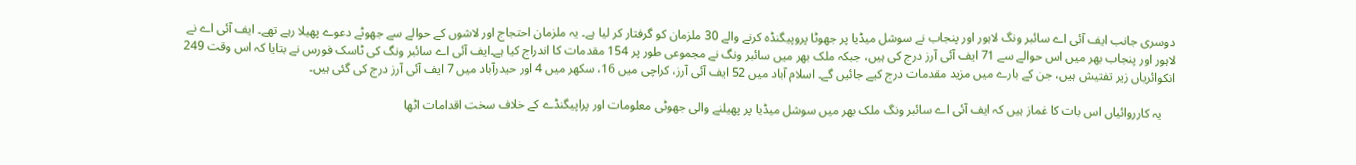دوسری جانب ایف آئی اے سائبر ونگ لاہور اور پنجاب نے سوشل میڈیا پر جھوٹا پروپیگنڈہ کرنے والے 30 ملزمان کو گرفتار کر لیا ہے۔ یہ ملزمان احتجاج اور لاشوں کے حوالے سے جھوٹے دعوے پھیلا رہے تھے۔ ایف آئی اے نے لاہور اور پنجاب بھر میں اس حوالے سے 71 ایف آئی آرز درج کی ہیں، جبکہ ملک بھر میں سائبر ونگ نے مجموعی طور پر 154 مقدمات کا اندراج کیا ہے۔ایف آئی اے سائبر ونگ کی ٹاسک فورس نے بتایا کہ اس وقت 249 انکوائریاں زیر تفتیش ہیں، جن کے بارے میں مزید مقدمات درج کیے جائیں گے۔ اسلام آباد میں 52 ایف آئی آرز، کراچی میں 16، سکھر میں 4 اور حیدرآباد میں 7 ایف آئی آرز درج کی گئی ہیں۔

    یہ کارروائیاں اس بات کا غماز ہیں کہ ایف آئی اے سائبر ونگ ملک بھر میں سوشل میڈیا پر پھیلنے والی جھوٹی معلومات اور پراپیگنڈے کے خلاف سخت اقدامات اٹھا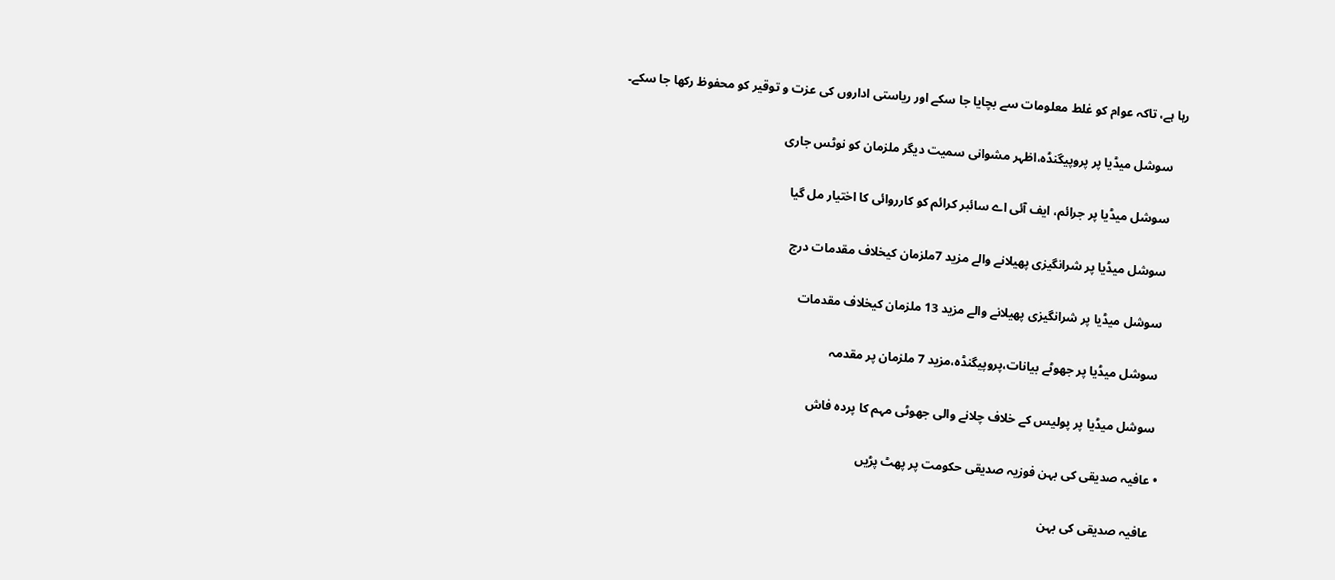رہا ہے، تاکہ عوام کو غلط معلومات سے بچایا جا سکے اور ریاستی اداروں کی عزت و توقیر کو محفوظ رکھا جا سکے۔

    سوشل میڈیا پر پروپیگنڈہ،اظہر مشوانی سمیت دیگر ملزمان کو نوٹس جاری

    سوشل میڈیا پر جرائم، ایف آئی اے سائبر کرائم کو کارروائی کا اختیار مل گیا

    سوشل میڈیا پر شرانگیزی پھیلانے والے مزید 7ملزمان کیخلاف مقدمات درج

    سوشل میڈیا پر شرانگیزی پھیلانے والے مزید 13 ملزمان کیخلاف مقدمات

    سوشل میڈیا پر جھوٹے بیانات،پروپیگنڈہ،مزید 7 ملزمان پر مقدمہ

    سوشل میڈیا پر پولیس کے خلاف چلانے والی جھوٹی مہم کا پردہ فاش

  • عافیہ صدیقی کی بہن فوزیہ صدیقی حکومت پر پھٹ پڑیں

    عافیہ صدیقی کی بہن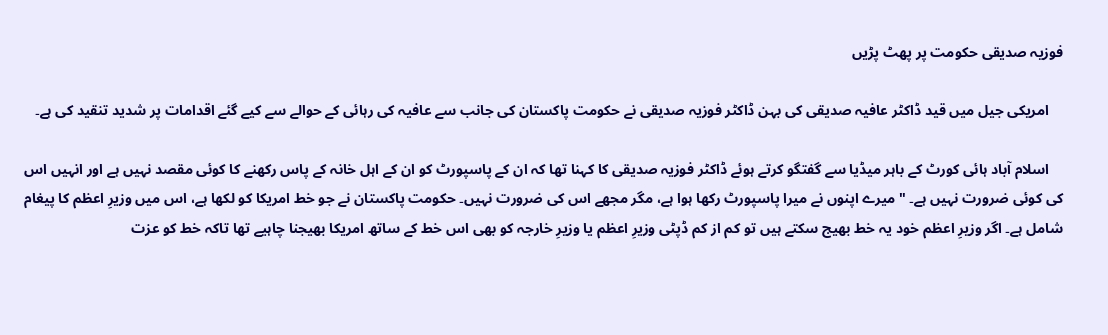فوزیہ صدیقی حکومت پر پھٹ پڑیں

    امریکی جیل میں قید ڈاکٹر عافیہ صدیقی کی بہن ڈاکٹر فوزیہ صدیقی نے حکومت پاکستان کی جانب سے عافیہ کی رہائی کے حوالے سے کیے گئے اقدامات پر شدید تنقید کی ہے۔

    اسلام آباد ہائی کورٹ کے باہر میڈیا سے گفتگو کرتے ہوئے ڈاکٹر فوزیہ صدیقی کا کہنا تھا کہ ان کے پاسپورٹ کو ان کے اہل خانہ کے پاس رکھنے کا کوئی مقصد نہیں ہے اور انہیں اس کی کوئی ضرورت نہیں ہے۔ "میرے اپنوں نے میرا پاسپورٹ رکھا ہوا ہے، مگر مجھے اس کی ضرورت نہیں۔ حکومت پاکستان نے جو خط امریکا کو لکھا ہے، اس میں وزیرِ اعظم کا پیغام شامل ہے۔ اگر وزیرِ اعظم خود یہ خط بھیج سکتے ہیں تو کم از کم ڈپٹی وزیرِ اعظم یا وزیرِ خارجہ کو بھی اس خط کے ساتھ امریکا بھیجنا چاہیے تھا تاکہ خط کو عزت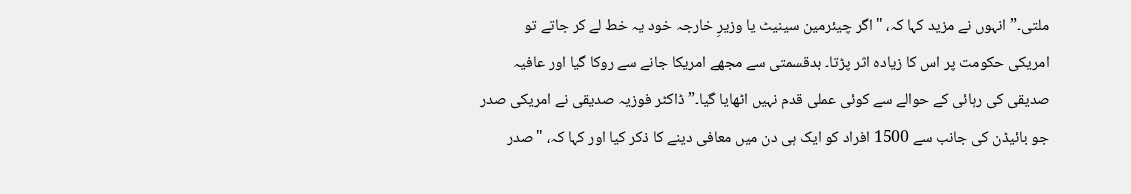ملتی۔”انہوں نے مزید کہا کہ، "اگر چیئرمین سینیٹ یا وزیرِ خارجہ خود یہ خط لے کر جاتے تو امریکی حکومت پر اس کا زیادہ اثر پڑتا۔ بدقسمتی سے مجھے امریکا جانے سے روکا گیا اور عافیہ صدیقی کی رہائی کے حوالے سے کوئی عملی قدم نہیں اٹھایا گیا۔”ڈاکٹر فوزیہ صدیقی نے امریکی صدر جو بائیڈن کی جانب سے 1500 افراد کو ایک ہی دن میں معافی دینے کا ذکر کیا اور کہا کہ، "صدر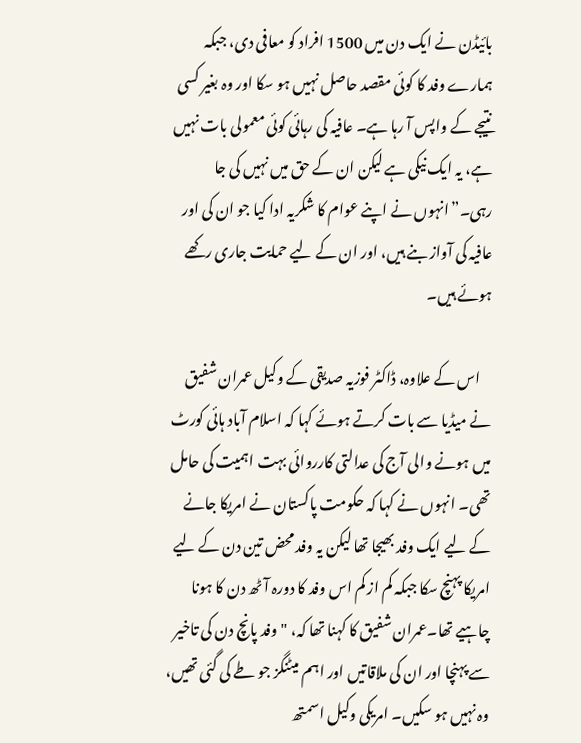بائیڈن نے ایک دن میں 1500 افراد کو معافی دی، جبکہ ہمارے وفد کا کوئی مقصد حاصل نہیں ہو سکا اور وہ بغیر کسی نتیجے کے واپس آ رہا ہے۔ عافیہ کی رہائی کوئی معمولی بات نہیں ہے، یہ ایک نیکی ہے لیکن ان کے حق میں نہیں کی جا رہی۔”انہوں نے اپنے عوام کا شکریہ ادا کیا جو ان کی اور عافیہ کی آواز بنے ہیں، اور ان کے لیے حمایت جاری رکھے ہوئے ہیں۔

    اس کے علاوہ، ڈاکٹر فوزیہ صدیقی کے وکیل عمران شفیق نے میڈیا سے بات کرتے ہوئے کہا کہ اسلام آباد ہائی کورٹ میں ہونے والی آج کی عدالتی کارروائی بہت اہمیت کی حامل تھی۔ انہوں نے کہا کہ حکومت پاکستان نے امریکا جانے کے لیے ایک وفد بھیجا تھا لیکن یہ وفد محض تین دن کے لیے امریکا پہنچ سکا جبکہ کم از کم اس وفد کا دورہ آٹھ دن کا ہونا چاہیے تھا۔عمران شفیق کا کہنا تھا کہ، "وفد پانچ دن کی تاخیر سے پہنچا اور ان کی ملاقاتیں اور اہم میٹنگز جو طے کی گئی تھیں، وہ نہیں ہو سکیں۔ امریکی وکیل اسمتھ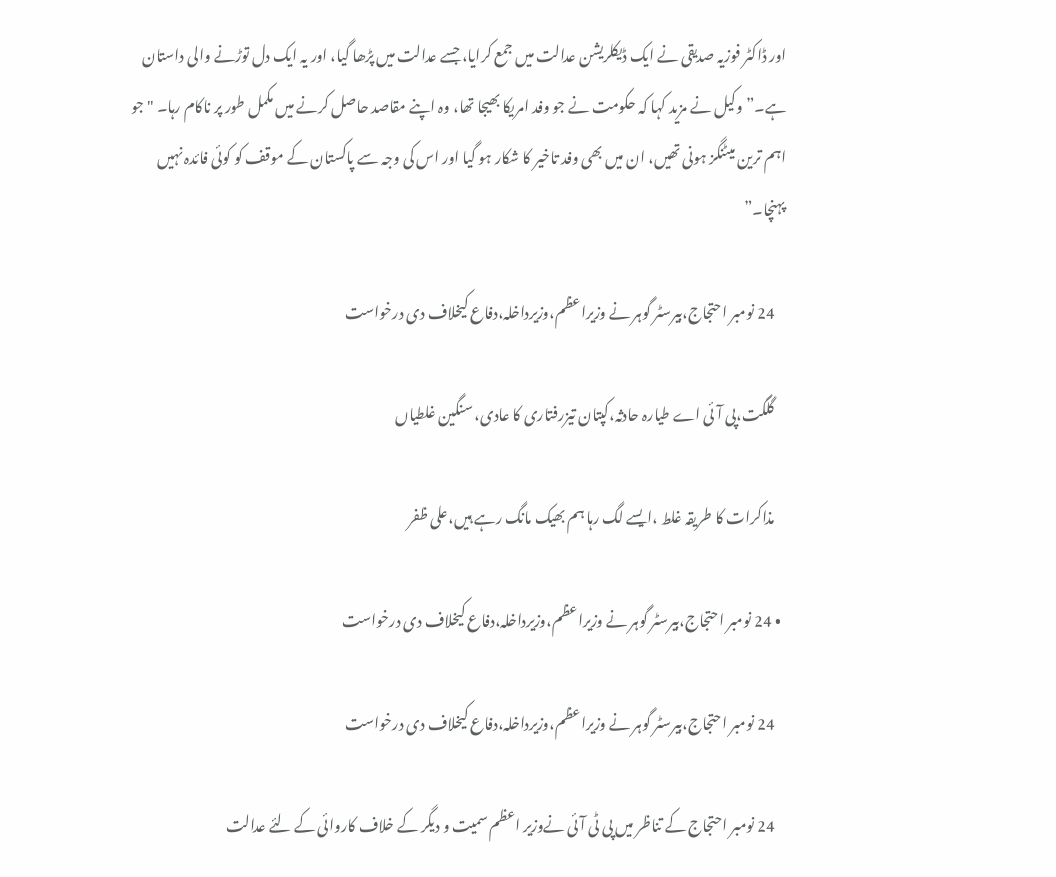اور ڈاکٹر فوزیہ صدیقی نے ایک ڈیکلریشن عدالت میں جمع کرایا، جسے عدالت میں پڑھا گیا، اور یہ ایک دل توڑنے والی داستان ہے۔”وکیل نے مزید کہا کہ حکومت نے جو وفد امریکا بھیجا تھا، وہ اپنے مقاصد حاصل کرنے میں مکمل طور پر ناکام رہا۔ "جو اہم ترین میٹنگز ہونی تھیں، ان میں بھی وفد تاخیر کا شکار ہو گیا اور اس کی وجہ سے پاکستان کے موقف کو کوئی فائدہ نہیں پہنچا۔”

    24 نومبر احتجاج،بیرسٹر گوہر نے وزیراعظم،وزیرداخلہ،دفاع کیخلاف دی درخواست

    گلگت،پی آئی اے طیارہ حادثہ،کپتان تیزرفتاری کا عادی، سنگین غلطیاں

    مذاکرات کا طریقہ غلط ،ایسے لگ رہا ہم بھیک مانگ رہے ہیں،علی ظفر

  • 24 نومبر احتجاج،بیرسٹر گوہر نے وزیراعظم،وزیرداخلہ،دفاع کیخلاف دی درخواست

    24 نومبر احتجاج،بیرسٹر گوہر نے وزیراعظم،وزیرداخلہ،دفاع کیخلاف دی درخواست

    24 نومبر احتجاج کے تناظر میں پی ٹی آئی نےوزیر اعظم سمیت و دیگر کے خلاف کاروائی کے لئے عدالت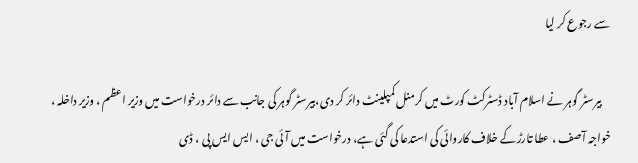سے رجوع کر لیا

    بیرسٹر گوہر نے اسلام آباد ڈسٹرکٹ کورٹ میں کرمنل کمپلینٹ دائر کر دی،بیرسٹر گوہر کی جانب سے دائر درخواست میں وزیر اعظم ، وزیر داخلہ ، خواجہ آصف ، عطا تارڑ کے خلاف کاروائی کی استدعا کی گئی ہے، درخواست میں آئی جی ، ایس ایس پی ، ڈی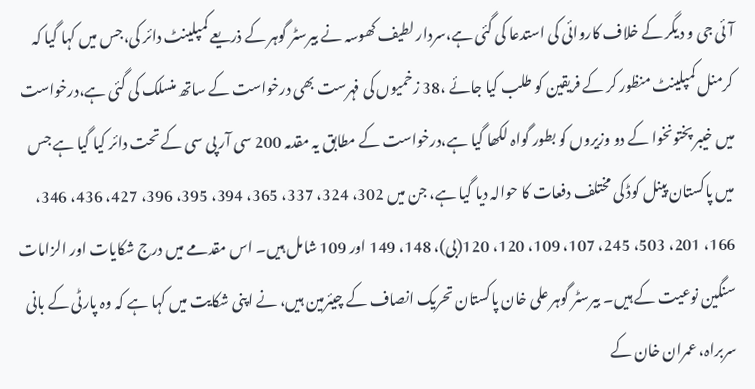آئی جی و دیگر کے خلاف کاروائی کی استدعا کی گئی ہے،سردار لطیف کھوسہ نے بیرسٹر گوہر کے ذریعے کمپلینٹ دائر کی،جس میں کہا گیا کہ کرمنل کمپلینٹ منظور کر کے فریقین کو طلب کیا جائے ،38 زخمیوں کی فہرست بھی درخواست کے ساتھ منسلک کی گئی ہے،درخواست میں خیبر پختونخوا کے دو وزیروں کو بطور گواہ لکھا گیا ہے،درخواست کے مطابق یہ مقدمہ 200 سی آر پی سی کے تحت دائر کیا گیا ہے جس میں پاکستان پینل کوڈ کی مختلف دفعات کا حوالہ دیا گیا ہے، جن میں 302، 324، 337، 365، 394، 395، 396، 427، 436، 346، 166، 201، 503، 245، 107، 109، 120، 120(بی)، 148، 149 اور 109 شامل ہیں۔ اس مقدمے میں درج شکایات اور الزامات سنگین نوعیت کے ہیں۔ بیرسٹر گوہر علی خان پاکستان تحریک انصاف کے چیئرمین ہیں، نے اپنی شکایت میں کہا ہے کہ وہ پارٹی کے بانی سربراہ، عمران خان کے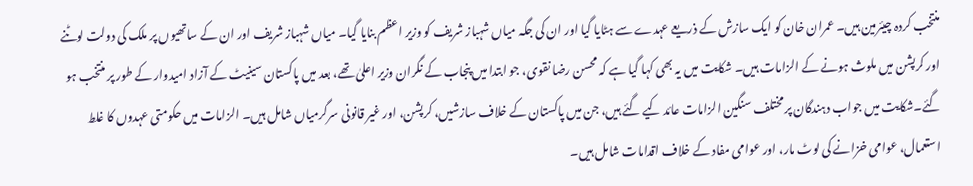منتخب کردہ چیئرمین ہیں۔ عمران خان کو ایک سازش کے ذریعے عہدے سے ہٹایا گیا اور ان کی جگہ میاں شہباز شریف کو وزیر اعظم بنایا گیا۔ میاں شہباز شریف اور ان کے ساتھیوں پر ملک کی دولت لوٹنے اور کرپشن میں ملوث ہونے کے الزامات ہیں۔ شکایت میں یہ بھی کہا گیا ہے کہ محسن رضا نقوی، جو ابتدا میں پنجاب کے نگران وزیر اعلیٰ تھے، بعد میں پاکستان سینیٹ کے آزاد امیدوار کے طور پر منتخب ہو گئے۔شکایت میں جواب دہندگان پر مختلف سنگین الزامات عائد کیے گئے ہیں، جن میں پاکستان کے خلاف سازشیں، کرپشن، اور غیر قانونی سرگرمیاں شامل ہیں۔ الزامات میں حکومتی عہدوں کا غلط استعمال، عوامی خزانے کی لوٹ مار، اور عوامی مفاد کے خلاف اقدامات شامل ہیں۔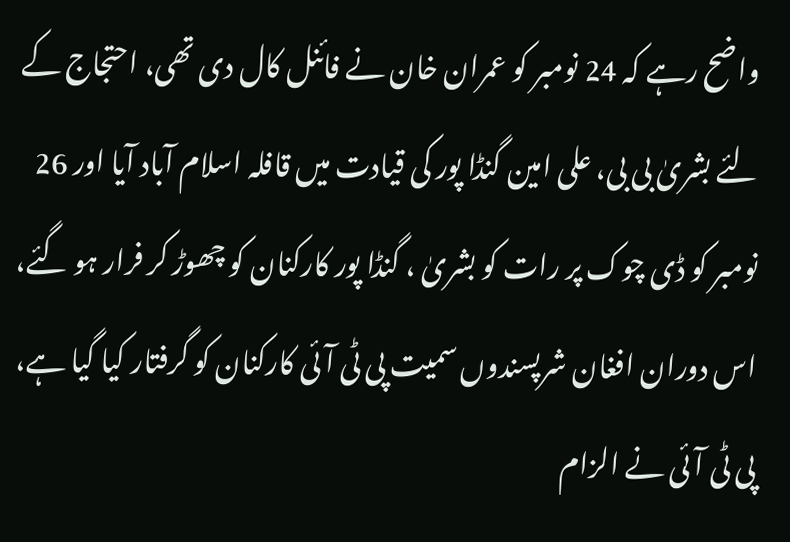واضح رہے کہ 24 نومبر کو عمران خان نے فائنل کال دی تھی، احتجاج کے لئے بشریٰ بی بی، علی امین گنڈا پور کی قیادت میں قافلہ اسلام آباد آیا اور 26 نومبر کو ڈی چوک پر رات کو بشریٰ ، گنڈا پور کارکنان کو چھوڑ کر فرار ہو گئے، اس دوران افغان شرپسندوں سمیت پی ٹی آئی کارکنان کو گرفتار کیا گیا ہے، پی ٹی آئی نے الزام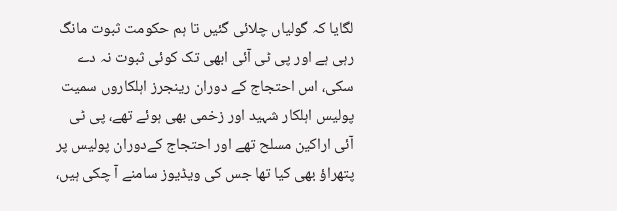لگایا کہ گولیاں چلائی گئیں تا ہم حکومت ثبوت مانگ رہی ہے اور پی ٹی آئی ابھی تک کوئی ثبوت نہ دے سکی، اس احتجاج کے دوران رینجرز اہلکاروں سمیت پولیس اہلکار شہید اور زخمی بھی ہوئے تھے، پی ٹی آئی اراکین مسلح تھے اور احتجاج کےدوران پولیس پر پتھراؤ بھی کیا تھا جس کی ویڈیوز سامنے آ چکی ہیں،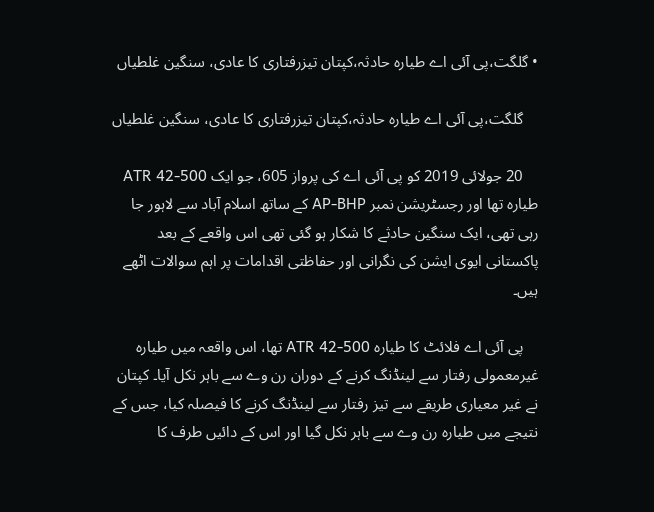• گلگت،پی آئی اے طیارہ حادثہ،کپتان تیزرفتاری کا عادی، سنگین غلطیاں

    گلگت،پی آئی اے طیارہ حادثہ،کپتان تیزرفتاری کا عادی، سنگین غلطیاں

    20 جولائی 2019 کو پی آئی اے کی پرواز 605، جو ایک ATR 42-500 طیارہ تھا اور رجسٹریشن نمبر AP-BHP کے ساتھ اسلام آباد سے لاہور جا رہی تھی، ایک سنگین حادثے کا شکار ہو گئی تھی اس واقعے کے بعد پاکستانی ایوی ایشن کی نگرانی اور حفاظتی اقدامات پر اہم سوالات اٹھے ہیں۔

    پی آئی اے فلائٹ کا طیارہ ATR 42-500 تھا، اس واقعہ میں طیارہ غیرمعمولی رفتار سے لینڈنگ کرنے کے دوران رن وے سے باہر نکل آیا۔ کپتان نے غیر معیاری طریقے سے تیز رفتار سے لینڈنگ کرنے کا فیصلہ کیا، جس کے نتیجے میں طیارہ رن وے سے باہر نکل گیا اور اس کے دائیں طرف کا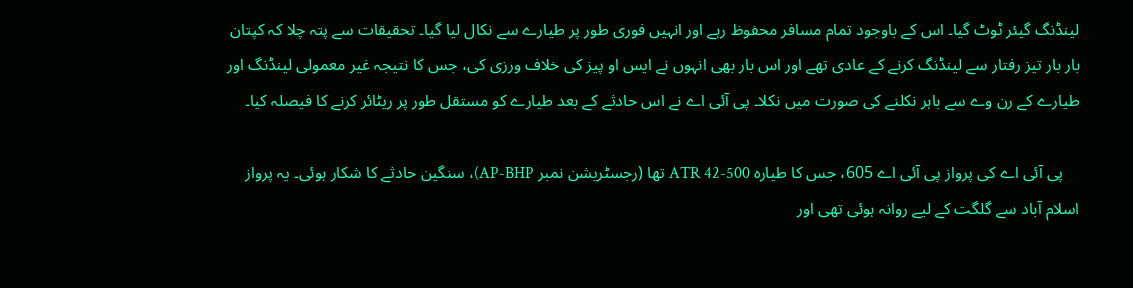لینڈنگ گیئر ٹوٹ گیا۔ اس کے باوجود تمام مسافر محفوظ رہے اور انہیں فوری طور پر طیارے سے نکال لیا گیا۔ تحقیقات سے پتہ چلا کہ کپتان بار بار تیز رفتار سے لینڈنگ کرنے کے عادی تھے اور اس بار بھی انہوں نے ایس او پیز کی خلاف ورزی کی، جس کا نتیجہ غیر معمولی لینڈنگ اور طیارے کے رن وے سے باہر نکلنے کی صورت میں نکلا۔ پی آئی اے نے اس حادثے کے بعد طیارے کو مستقل طور پر ریٹائر کرنے کا فیصلہ کیا۔

    پی آئی اے کی پرواز پی آئی اے 605، جس کا طیارہ ATR 42-500 تھا (رجسٹریشن نمبر AP-BHP)، سنگین حادثے کا شکار ہوئی۔ یہ پرواز اسلام آباد سے گلگت کے لیے روانہ ہوئی تھی اور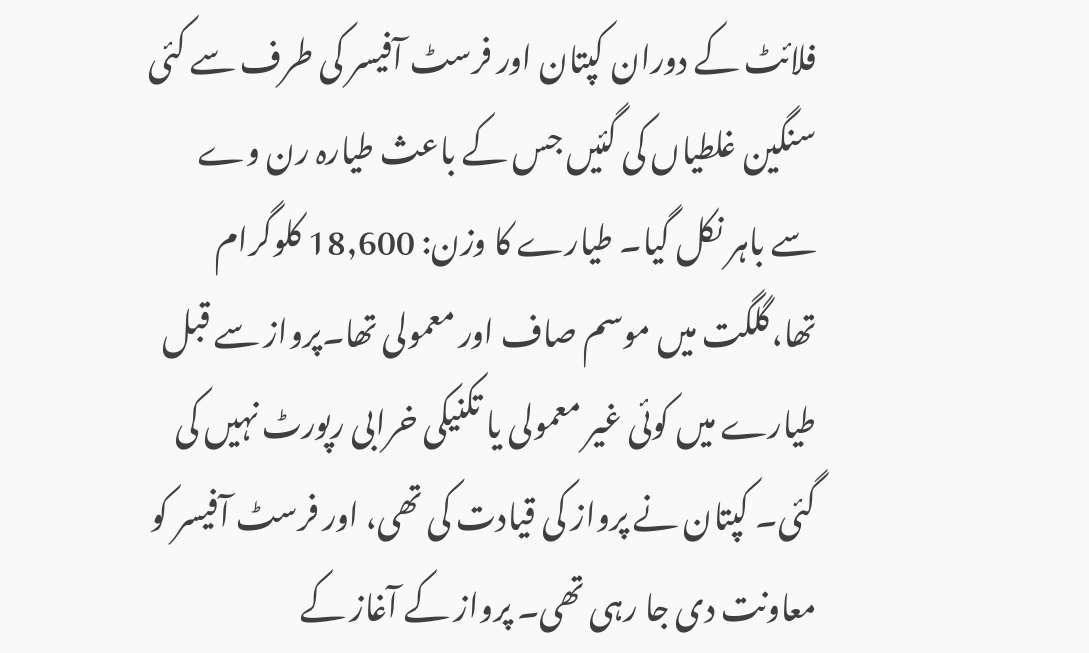فلائٹ کے دوران کپتان اور فرسٹ آفیسر کی طرف سے کئی سنگین غلطیاں کی گئیں جس کے باعث طیارہ رن وے سے باہر نکل گیا۔ طیارے کا وزن: 18,600 کلوگرام تھا،گلگت میں موسم صاف اور معمولی تھا۔پرواز سے قبل طیارے میں کوئی غیر معمولی یا تکنیکی خرابی رپورٹ نہیں کی گئی۔ کپتان نے پرواز کی قیادت کی تھی، اور فرسٹ آفیسر کو معاونت دی جا رہی تھی۔ پرواز کے آغاز کے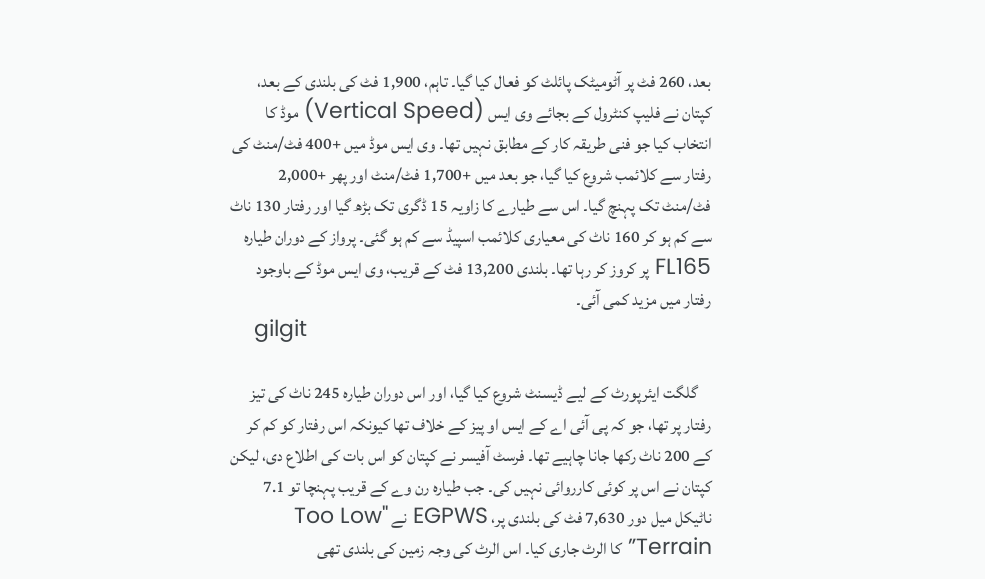بعد، 260 فٹ پر آٹومیٹک پائلٹ کو فعال کیا گیا۔ تاہم، 1,900 فٹ کی بلندی کے بعد، کپتان نے فلیپ کنٹرول کے بجائے وی ایس (Vertical Speed) موڈ کا انتخاب کیا جو فنی طریقہ کار کے مطابق نہیں تھا۔ وی ایس موڈ میں +400 فٹ/منٹ کی رفتار سے کلائمب شروع کیا گیا، جو بعد میں +1,700 فٹ/منٹ اور پھر +2,000 فٹ/منٹ تک پہنچ گیا۔ اس سے طیارے کا زاویہ 15 ڈگری تک بڑھ گیا اور رفتار 130 ناٹ سے کم ہو کر 160 ناٹ کی معیاری کلائمب اسپیڈ سے کم ہو گئی۔ پرواز کے دوران طیارہ FL165 پر کروز کر رہا تھا۔ بلندی 13,200 فٹ کے قریب، وی ایس موڈ کے باوجود رفتار میں مزید کمی آئی۔
    gilgit

    گلگت ایئرپورٹ کے لیے ڈیسنٹ شروع کیا گیا، اور اس دوران طیارہ 245 ناٹ کی تیز رفتار پر تھا، جو کہ پی آئی اے کے ایس او پیز کے خلاف تھا کیونکہ اس رفتار کو کم کر کے 200 ناٹ رکھا جانا چاہیے تھا۔ فرسٹ آفیسر نے کپتان کو اس بات کی اطلاع دی، لیکن کپتان نے اس پر کوئی کارروائی نہیں کی۔ جب طیارہ رن وے کے قریب پہنچا تو 7.1 ناٹیکل میل دور 7,630 فٹ کی بلندی پر، EGPWS نے "Too Low Terrain” کا الرٹ جاری کیا۔ اس الرٹ کی وجہ زمین کی بلندی تھی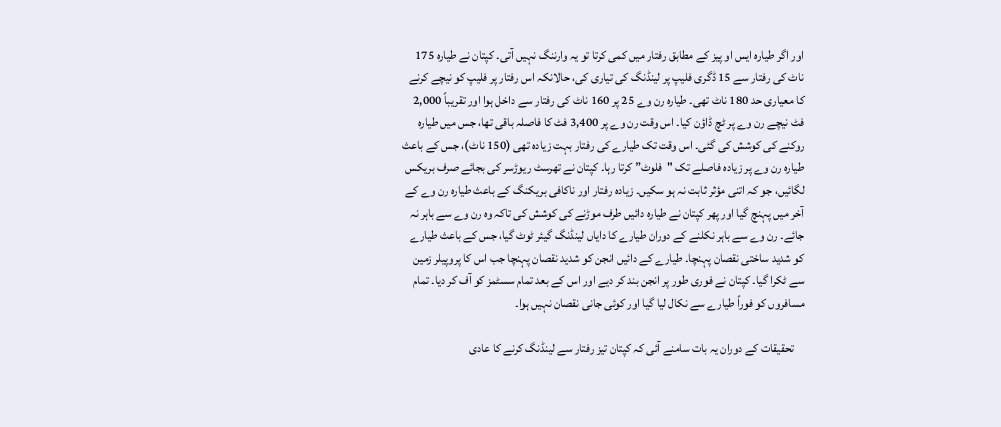اور اگر طیارہ ایس او پیز کے مطابق رفتار میں کمی کرتا تو یہ وارننگ نہیں آتی۔ کپتان نے طیارہ 175 ناٹ کی رفتار سے 15 ڈگری فلیپ پر لینڈنگ کی تیاری کی، حالانکہ اس رفتار پر فلیپ کو نیچے کرنے کا معیاری حد 180 ناٹ تھی۔ طیارہ رن وے 25 پر 160 ناٹ کی رفتار سے داخل ہوا اور تقریباً 2,000 فٹ نیچے رن وے پر ٹچ ڈاؤن کیا۔ اس وقت رن وے پر 3,400 فٹ کا فاصلہ باقی تھا، جس میں طیارہ روکنے کی کوشش کی گئی۔ اس وقت تک طیارے کی رفتار بہت زیادہ تھی (150 ناٹ)، جس کے باعث طیارہ رن وے پر زیادہ فاصلے تک "فلوٹ” کرتا رہا۔ کپتان نے تھرسٹ ریوڑسر کی بجائے صرف بریکس لگائیں، جو کہ اتنی مؤثر ثابت نہ ہو سکیں۔ زیادہ رفتار اور ناکافی بریکنگ کے باعث طیارہ رن وے کے آخر میں پہنچ گیا اور پھر کپتان نے طیارہ دائیں طرف موڑنے کی کوشش کی تاکہ وہ رن وے سے باہر نہ جائے۔ رن وے سے باہر نکلنے کے دوران طیارے کا دایاں لینڈنگ گیئر ٹوٹ گیا، جس کے باعث طیارے کو شدید ساختی نقصان پہنچا۔ طیارے کے دائیں انجن کو شدید نقصان پہنچا جب اس کا پروپیلر زمین سے ٹکرا گیا۔ کپتان نے فوری طور پر انجن بند کر دیے اور اس کے بعد تمام سسٹمز کو آف کر دیا۔ تمام مسافروں کو فوراً طیارے سے نکال لیا گیا اور کوئی جانی نقصان نہیں ہوا۔

    تحقیقات کے دوران یہ بات سامنے آئی کہ کپتان تیز رفتار سے لینڈنگ کرنے کا عادی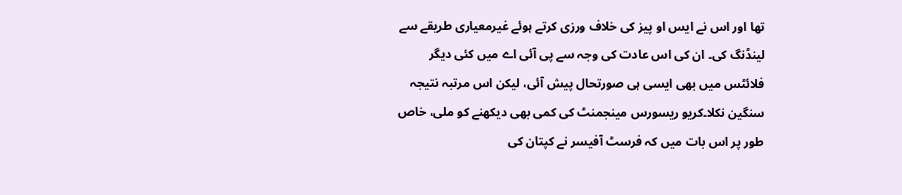تھا اور اس نے ایس او پیز کی خلاف ورزی کرتے ہوئے غیرمعیاری طریقے سے لینڈنگ کی۔ ان کی اس عادت کی وجہ سے پی آئی اے میں کئی دیگر فلائٹس میں بھی ایسی ہی صورتحال پیش آئی، لیکن اس مرتبہ نتیجہ سنگین نکلا۔کریو ریسورس مینجمنٹ کی کمی بھی دیکھنے کو ملی، خاص طور پر اس بات میں کہ فرسٹ آفیسر نے کپتان کی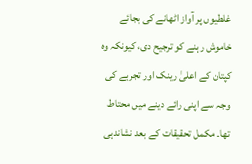غلطیوں پر آواز اٹھانے کی بجائے خاموش رہنے کو ترجیح دی، کیونکہ وہ کپتان کے اعلیٰ رینک اور تجربے کی وجہ سے اپنی رائے دینے میں محتاط تھا۔ مکمل تحقیقات کے بعد نشاندہی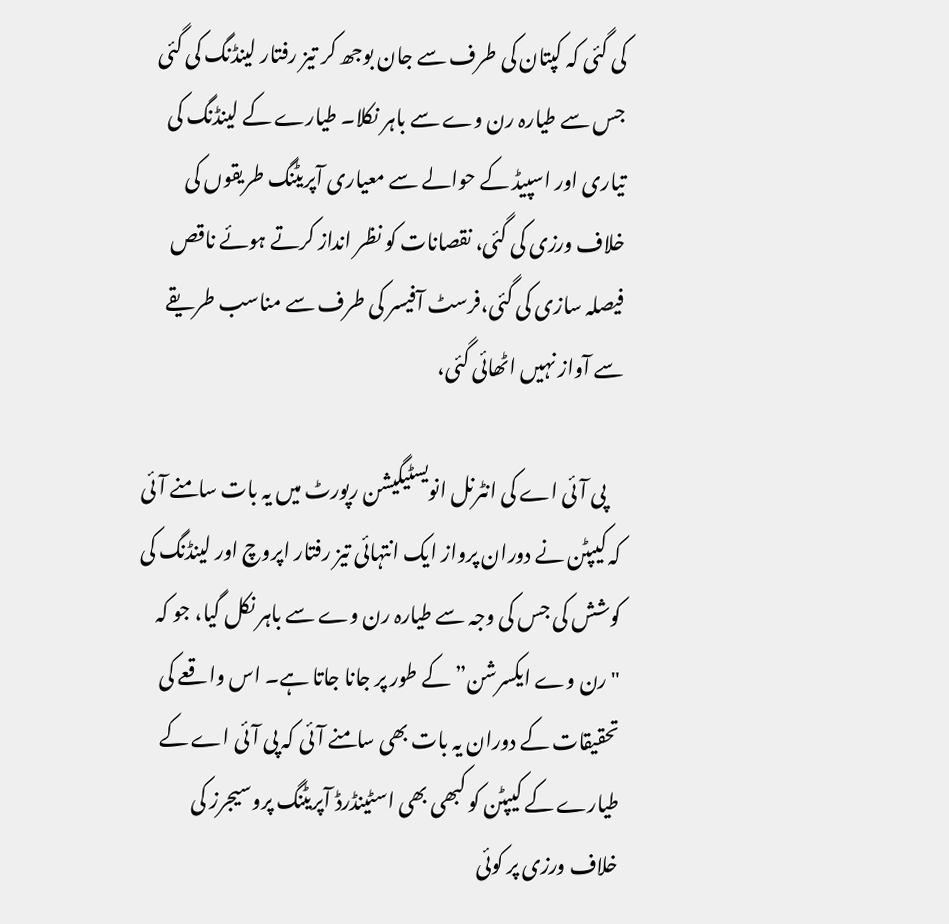کی گئی کہ کپتان کی طرف سے جان بوجھ کر تیز رفتار لینڈنگ کی گئی جس سے طیارہ رن وے سے باہر نکلا۔ طیارے کے لینڈنگ کی تیاری اور اسپیڈ کے حوالے سے معیاری آپریٹنگ طریقوں کی خلاف ورزی کی گئی، نقصانات کو نظر انداز کرتے ہوئے ناقص فیصلہ سازی کی گئی،فرسٹ آفیسر کی طرف سے مناسب طریقے سے آواز نہیں اٹھائی گئی،

    پی آئی اے کی انٹرنل انویسٹیگیشن رپورٹ میں یہ بات سامنے آئی کہ کیپٹن نے دوران پرواز ایک انتہائی تیز رفتار اپروچ اور لینڈنگ کی کوشش کی جس کی وجہ سے طیارہ رن وے سے باہر نکل گیا، جو کہ "رن وے ایکسرشن” کے طور پر جانا جاتا ہے۔ اس واقعے کی تحقیقات کے دوران یہ بات بھی سامنے آئی کہ پی آئی اے کے طیارے کے کیپٹن کو کبھی بھی اسٹینڈرڈ آپریٹنگ پروسیجرز کی خلاف ورزی پر کوئی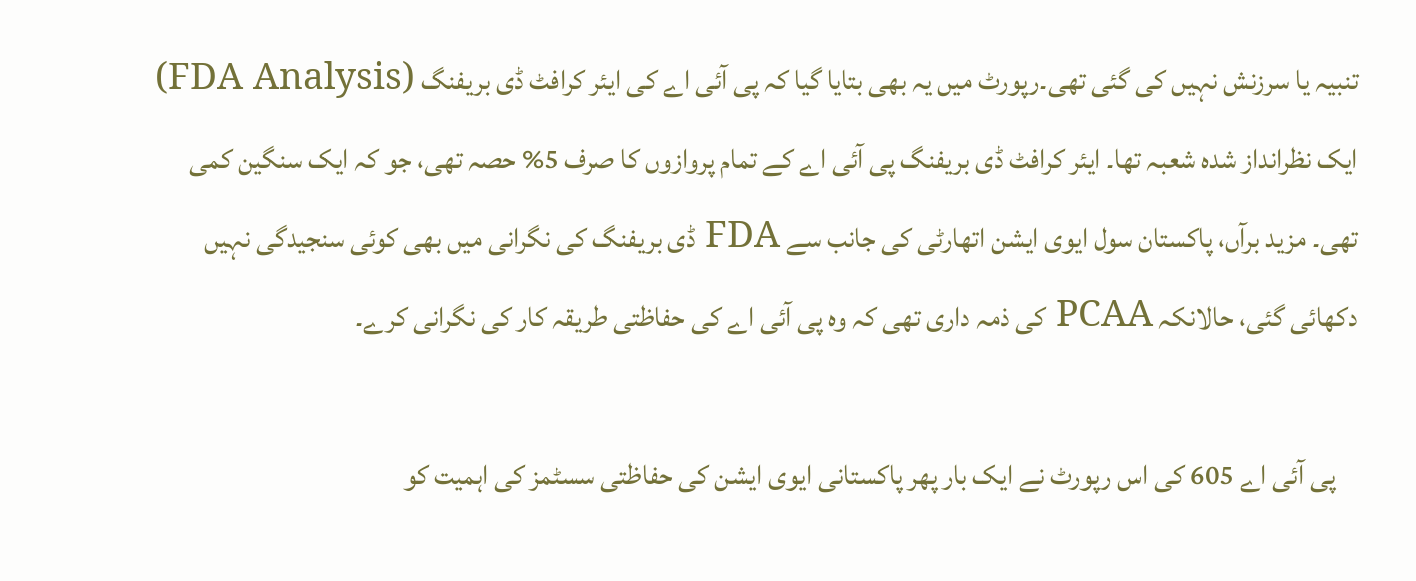تنبیہ یا سرزنش نہیں کی گئی تھی۔رپورٹ میں یہ بھی بتایا گیا کہ پی آئی اے کی ایئر کرافٹ ڈی بریفنگ (FDA Analysis) ایک نظرانداز شدہ شعبہ تھا۔ ایئر کرافٹ ڈی بریفنگ پی آئی اے کے تمام پروازوں کا صرف 5% حصہ تھی، جو کہ ایک سنگین کمی تھی۔ مزید برآں، پاکستان سول ایوی ایشن اتھارٹی کی جانب سے FDA ڈی بریفنگ کی نگرانی میں بھی کوئی سنجیدگی نہیں دکھائی گئی، حالانکہ PCAA کی ذمہ داری تھی کہ وہ پی آئی اے کی حفاظتی طریقہ کار کی نگرانی کرے۔

    پی آئی اے 605 کی اس رپورٹ نے ایک بار پھر پاکستانی ایوی ایشن کی حفاظتی سسٹمز کی اہمیت کو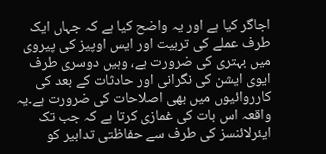اجاگر کیا ہے اور یہ واضح کیا ہے کہ جہاں ایک طرف عملے کی تربیت اور ایس اوپیز کی پیروی میں بہتری کی ضرورت ہے، وہیں دوسری طرف ایوی ایشن کی نگرانی اور حادثات کے بعد کی کارروائیوں میں بھی اصلاحات کی ضرورت ہے۔یہ واقعہ اس بات کی غمازی کرتا ہے کہ جب تک ایئرلائنسز کی طرف سے حفاظتی تدابیر کو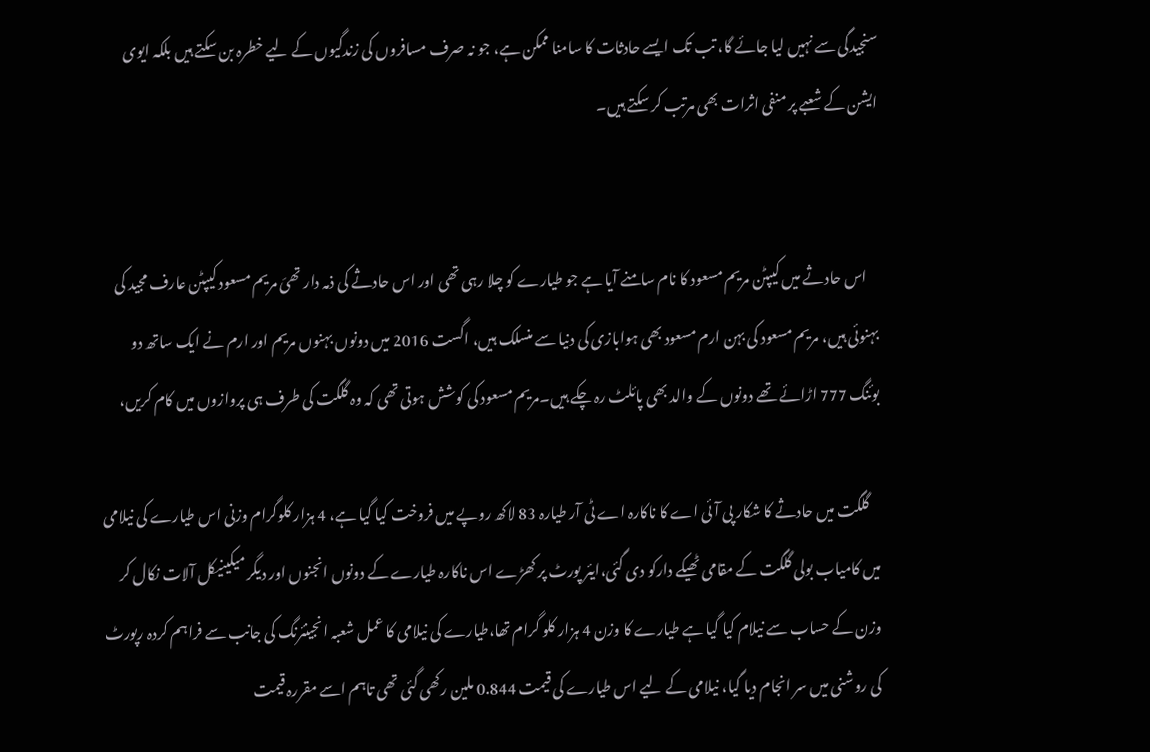سنجیدگی سے نہیں لیا جائے گا، تب تک ایسے حادثات کا سامنا ممکن ہے، جو نہ صرف مسافروں کی زندگیوں کے لیے خطرہ بن سکتے ہیں بلکہ ایوی ایشن کے شعبے پر منفی اثرات بھی مرتب کر سکتے ہیں۔


    اس حادثے میں کیپٹن مریم مسعود کا نام سامنے آیا ہے جو طیارے کو چلا رہی تھی اور اس حادثے کی ذمہ دار تھیَ مریم مسعود کیپٹن عارف مجید کی بہنوئی ہیں، مریم مسعود کی بہن ارم مسعود بھی ہوابازی کی دنیا سے منسلک ہیں، اگست 2016 میں دونوں بہنوں مریم اور ارم نے ایک ساتھ دو بوئنگ 777 اڑائے تھے دونوں کے والد بھی پائلٹ رہ چکے ہیں۔مریم مسعود کی کوشش ہوتی تھی کہ وہ گلگت کی طرف ہی پروازوں میں کام کریں،

    گلگت میں حادثے کا شکار پی آئی اے کا ناکارہ اے ٹی آر طیارہ 83 لاکھ روپے میں فروخت کیا گیا ہے، 4 ہزار کلوگرام وزنی اس طیارے کی نیلامی میں کامیاب بولی گلگت کے مقامی ٹھیکے دارکو دی گئی،ایئر پورٹ پر کھڑے اس ناکارہ طیارے کے دونوں انجنوں اور دیگر میکینیکل آلات نکال کر وزن کے حساب سے نیلام کیا گیا ہے طیارے کا وزن 4 ہزار کلو گرام تھا،طیارے کی نیلامی کا عمل شعبہ انجینئرنگ کی جانب سے فراہم کردہ رپورٹ کی روشنی میں سر انجام دیا گیا، نیلامی کے لیے اس طیارے کی قیمت 0.844 ملین رکھی گئی تھی تاہم اسے مقررہ قیمت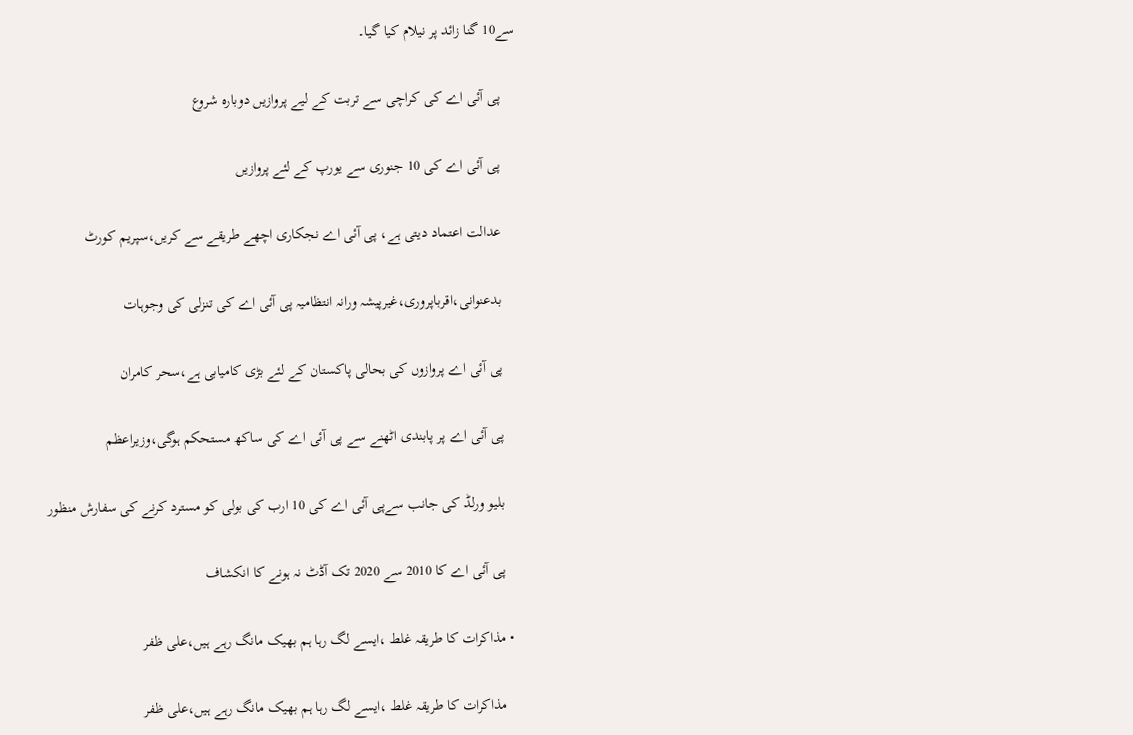سے10 گنا زائد پر نیلام کیا گیا۔

    پی آئی اے کی کراچی سے تربت کے لیے پروازیں دوبارہ شروع

    پی آئی اے کی 10 جنوری سے یورپ کے لئے پروازیں

    عدالت اعتماد دیتی ہے، پی آئی اے نجکاری اچھے طریقے سے کریں،سپریم کورٹ

    بدعنوانی،اقرباپروری،غیرپیشہ ورانہ انتظامیہ پی آئی اے کی تنزلی کی وجوہات

    پی آئی اے پروازوں کی بحالی پاکستان کے لئے بڑی کامیابی ہے،سحر کامران

    پی آئی اے پر پابندی اٹھنے سے پی آئی اے کی ساکھ مستحکم ہوگی،وزیراعظم

    بلیو ورلڈ کی جانب سےپی آئی اے کی 10 ارب کی بولی کو مسترد کرنے کی سفارش منظور

    پی آئی اے کا 2010 سے 2020 تک آڈٹ نہ ہونے کا انکشاف

  • مذاکرات کا طریقہ غلط ،ایسے لگ رہا ہم بھیک مانگ رہے ہیں،علی ظفر

    مذاکرات کا طریقہ غلط ،ایسے لگ رہا ہم بھیک مانگ رہے ہیں،علی ظفر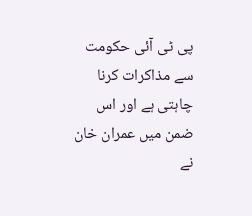پی ٹی آئی حکومت سے مذاکرات کرنا چاہتی ہے اور اس ضمن میں عمران خان نے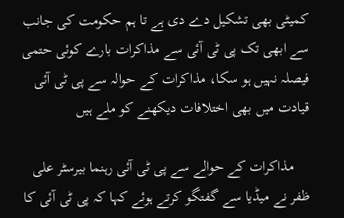کمیٹی بھی تشکیل دے دی ہے تا ہم حکومت کی جانب سے ابھی تک پی ٹی آئی سے مذاکرات بارے کوئی حتمی فیصلہ نہیں ہو سکا، مذاکرات کے حوالہ سے پی ٹی آئی قیادت میں بھی اختلافات دیکھنے کو ملے ہیں

    مذاکرات کے حوالے سے پی ٹی آئی رہنما بیرسٹر علی ظفر نے میڈیا سے گفتگو کرتے ہوئے کہا کہ پی ٹی آئی کا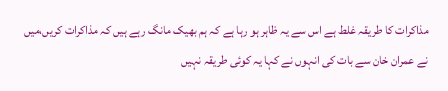مذاکرات کا طریقہ غلط ہے اس سے یہ ظاہر ہو رہا ہے کہ ہم بھیک مانگ رہے ہیں کہ مذاکرات کریں،میں نے عمران خان سے بات کی انہوں نے کہا یہ کوئی طریقہ نہیں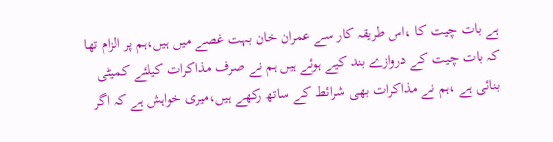ہے بات چیت کا ،اس طریقہ کار سے عمران خان بہت غصے میں ہیں،ہم پر الزام تھا کہ بات چیت کے دروازے بند کیے ہوئے ہیں ہم نے صرف مذاکرات کیلئے کمیٹی بنائی ہے ،ہم نے مذاکرات بھی شرائط کے ساتھ رکھے ہیں،میری خواہش ہے کہ اگر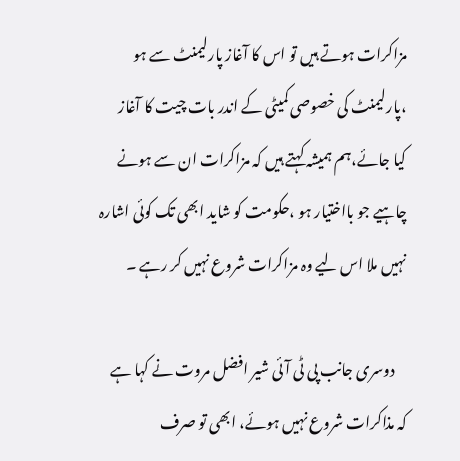مزاکرات ہوتے ہیں تو اس کا آغاز پارلیمنٹ سے ہو ،پارلیمنٹ کی خصوصی کمیٹی کے اندر بات چیت کا آغاز کیا جائے،ہم ہمیشہ کہتے ہیں کہ مزاکرات ان سے ہونے چاہیے جو بااختیار ہو ،حکومت کو شاید ابھی تک کوئی اشارہ نہیں ملا اس لیے وہ مزاکرات شروع نہیں کر رہے ۔

    دوسری جانب پی ٹی آئی شیر افضل مروت نے کہا ہے کہ مذاکرات شروع نہیں ہوئے، ابھی تو صرف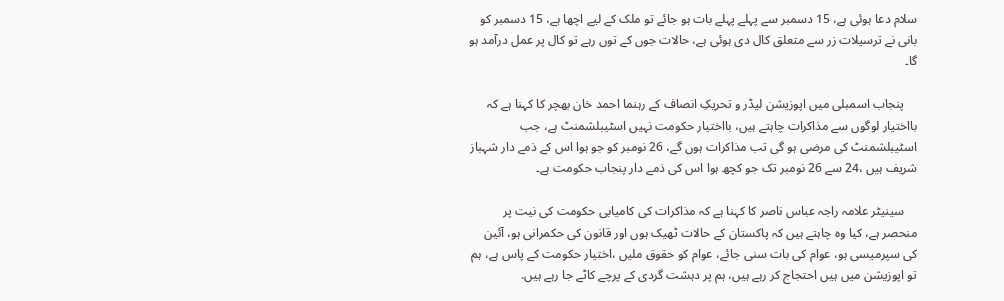سلام دعا ہوئی ہے، 15 دسمبر سے پہلے پہلے بات ہو جائے تو ملک کے لیے اچھا ہے، 15 دسمبر کو بانی نے ترسیلات زر سے متعلق کال دی ہوئی ہے، حالات جوں کے توں رہے تو کال پر عمل درآمد ہو گا۔

    پنجاب اسمبلی میں اپوزیشن لیڈر و تحریکِ انصاف کے رہنما احمد خان بھچر کا کہنا ہے کہ بااختیار لوگوں سے مذاکرات چاہتے ہیں، بااختیار حکومت نہیں اسٹیبلشمنٹ ہے، جب اسٹیبلشمنٹ کی مرضی ہو گی تب مذاکرات ہوں گے، 26 نومبر کو جو ہوا اس کے ذمے دار شہباز شریف ہیں ،24 سے 26 نومبر تک جو کچھ ہوا اس کی ذمے دار پنجاب حکومت ہے۔

    سینیٹر علامہ راجہ عباس ناصر کا کہنا ہے کہ مذاکرات کی کامیابی حکومت کی نیت پر منحصر ہے، کیا وہ چاہتے ہیں کہ پاکستان کے حالات ٹھیک ہوں اور قانون کی حکمرانی ہو، آئین کی سپرمیسی ہو، عوام کی بات سنی جائے، عوام کو حقوق ملیں ،اختیار حکومت کے پاس ہے، ہم تو اپوزیشن میں ہیں احتجاج کر رہے ہیں، ہم پر دہشت گردی کے پرچے کاٹے جا رہے ہیں.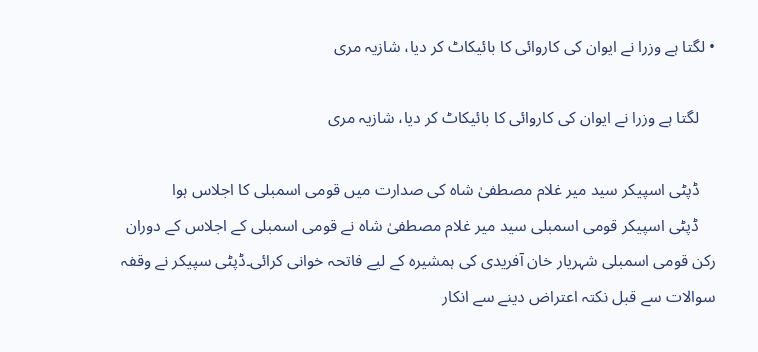• لگتا ہے وزرا نے ایوان کی کاروائی کا بائیکاٹ کر دیا، شازیہ مری

    لگتا ہے وزرا نے ایوان کی کاروائی کا بائیکاٹ کر دیا، شازیہ مری

    ڈپٹی اسپیکر سید میر غلام مصطفیٰ شاہ کی صدارت میں قومی اسمبلی کا اجلاس ہوا
    ڈپٹی اسپیکر قومی اسمبلی سید میر غلام مصطفیٰ شاہ نے قومی اسمبلی کے اجلاس کے دوران رکن قومی اسمبلی شہریار خان آفریدی کی ہمشیرہ کے لیے فاتحہ خوانی کرائی۔ڈپٹی سپیکر نے وقفہ سوالات سے قبل نکتہ اعتراض دینے سے انکار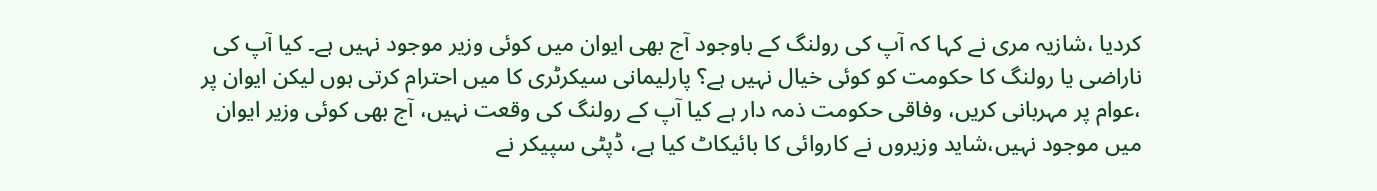کردیا ،شازیہ مری نے کہا کہ آپ کی رولنگ کے باوجود آج بھی ایوان میں کوئی وزیر موجود نہیں ہے۔ کیا آپ کی ناراضی یا رولنگ کا حکومت کو کوئی خیال نہیں ہے؟ پارلیمانی سیکرٹری کا میں احترام کرتی ہوں لیکن ایوان پر ،عوام پر مہربانی کریں، وفاقی حکومت ذمہ دار ہے کیا آپ کے رولنگ کی وقعت نہیں، آج بھی کوئی وزیر ایوان میں موجود نہیں،شاید وزیروں نے کاروائی کا بائیکاٹ کیا ہے، ڈپٹی سپیکر نے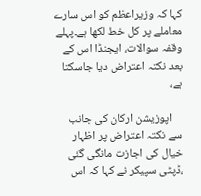کہا کہ وزیراعظم کو اس سارے معاملے پر کل خط لکھا ہے۔پہلے وقفہ سوالات، ایجنڈا اس کے بعد نکتہ اعتراض دیا جاسکتا ہے،

    اپوزیشن ارکان کی جانب سے نکتہ اعتراض پر اظہار خیال کی اجازت مانگی گئی ،ڈپٹی سپیکر نے کہا کہ اس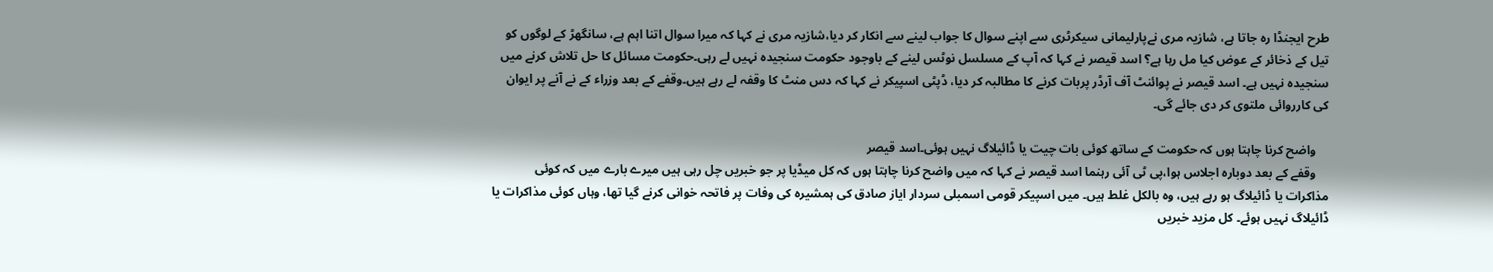طرح ایجنڈا رہ جاتا ہے، شازیہ مری نےپارلیمانی سیکرٹری سے اپنے سوال کا جواب لینے سے انکار کر دیا،شازیہ مری نے کہا کہ میرا سوال اتنا اہم ہے، سانگھڑ کے لوگوں کو تیل کے ذخائر کے عوض کیا مل رہا ہے؟ اسد قیصر نے کہا کہ آپ کے مسلسل نوٹس لینے کے باوجود حکومت سنجیدہ نہیں لے رہی۔حکومت مسائل کا حل تلاش کرنے میں سنجیدہ نہیں ہے۔ اسد قیصر نے پوائنٹ آف آرڈر پربات کرنے کا مطالبہ کر دیا، ڈپٹی اسپیکر نے کہا کہ دس منٹ کا وقفہ لے رہے ہیں۔وقفے کے بعد وزراء کے نے آنے پر ایوان کی کارروائی ملتوی کر دی جائے گی۔

    واضح کرنا چاہتا ہوں کہ حکومت کے ساتھ کوئی بات چیت یا ڈائیلاگ نہیں ہوئی۔اسد قیصر
    وقفے کے بعد دوبارہ اجلاس ہوا،پی ٹی آئی رہنما اسد قیصر نے کہا کہ میں واضح کرنا چاہتا ہوں کہ کل میڈیا پر جو خبریں چل رہی ہیں میرے بارے میں کہ کوئی مذاکرات یا ڈائیلاگ ہو رہے ہیں، وہ بالکل غلط ہیں۔ میں اسپیکر قومی اسمبلی سردار ایاز صادق کی ہمشیرہ کی وفات پر فاتحہ خوانی کرنے گیا تھا، وہاں کوئی مذاکرات یا ڈائیلاگ نہیں ہوئے۔ کل مزید خبریں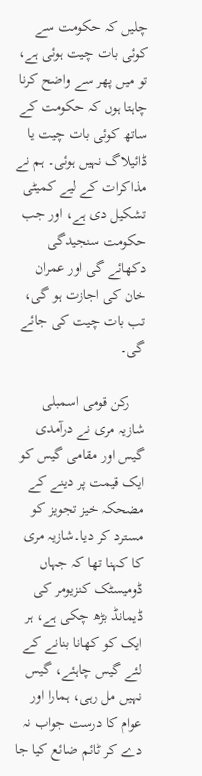چلیں کہ حکومت سے کوئی بات چیت ہوئی ہے، تو میں پھر سے واضح کرنا چاہتا ہوں کہ حکومت کے ساتھ کوئی بات چیت یا ڈائیلاگ نہیں ہوئی۔ ہم نے مذاکرات کے لیے کمیٹی تشکیل دی ہے، اور جب حکومت سنجیدگی دکھائے گی اور عمران خان کی اجازت ہو گی، تب بات چیت کی جائے گی۔

    رکن قومی اسمبلی شازیہ مری نے درآمدی گیس اور مقامی گیس کو ایک قیمت پر دینے کے مضحکہ خیز تجویز کو مسترد کر دیا۔شازیہ مری کا کہنا تھا کہ جہاں ڈومیسٹک کنزیومر کی ڈیمانڈ بڑھ چکی ہے، ہر ایک کو کھانا بنانے کے لئے گیس چاہئے، گیس نہیں مل رہی، ہمارا اور عوام کا درست جواب نہ دے کر ٹائم ضائع کیا جا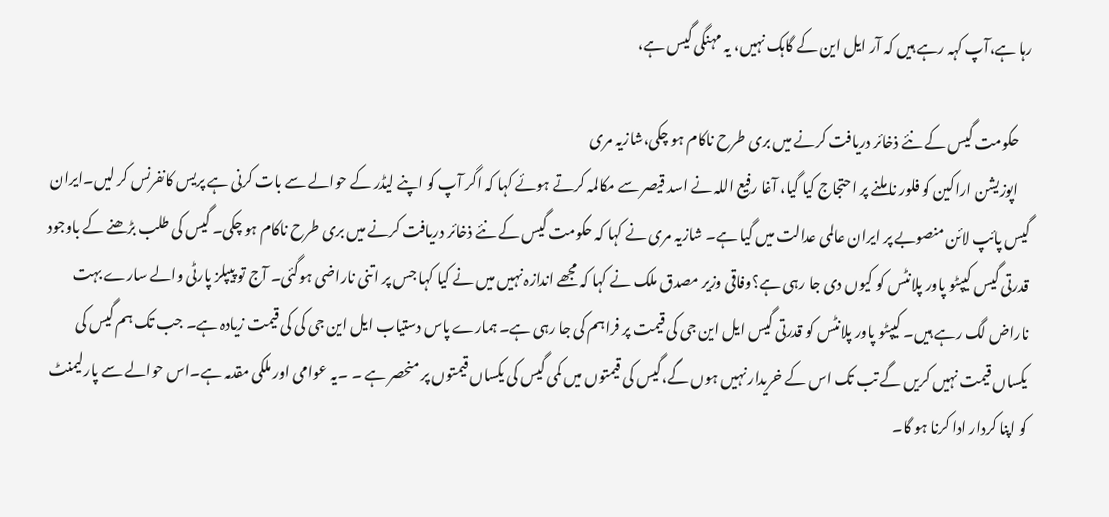رہا ہے،آپ کہہ رہے ہیں کہ آر ایل این کے گاہک نہیں، یہ مہنگی گیس ہے،

    حکومت گیس کے نئے ذخائر دریافت کرنے میں بری طرح ناکام ہو چکی،شازیہ مری
    اپوزیشن اراکین کو فلور نا ملنے پر احتجاج کیا گیا، آغا رفیع اللہ نے اسد قیصر سے مکالمہ کرتے ہوئے کہا کہ اگر آپ کو اپنے لیڈر کے حوالے سے بات کرنی ہے پریس کانفرنس کر لیں۔ایران گیس پائپ لائن منصوبے پر ایران عالمی عدالت میں گیا ہے۔ شازیہ مری نے کہا کہ حکومت گیس کے نئے ذخائر دریافت کرنے میں بری طرح ناکام ہو چکی۔ گیس کی طلب بڑھنے کے باوجود قدرتی گیس کیپٹو پاور پلانٹس کو کیوں دی جا رہی ہے؟وفاقی وزیر مصدق ملک نے کہا کہ مجھے اندازہ نہیں میں نے کیا کہا جس پر اتنی ناراضی ہوگئی۔ آج تو پیپلز پارٹی والے سارے بہت ناراض لگ رہے ہیں۔ کیپٹو پاور پلانٹس کو قدرتی گیس ایل این جی کی قیمت پر فراہم کی جا رہی ہے۔ ہمارے پاس دستیاب ایل این جی کی کی قیمت زیادہ ہے۔ جب تک ہم گیس کی یکساں قیمت نہیں کریں گے تب تک اس کے خریدار نہیں ہوں گے،گیس کی قیمتوں میں کمی گیس کی یکساں قیمتوں پر منحصر ہے ۔ ۔یہ عوامی اور ملکی مقدمہ ہے۔اس حوالے سے پارلیمنٹ کو اپنا کردار ادا کرنا ہو گا۔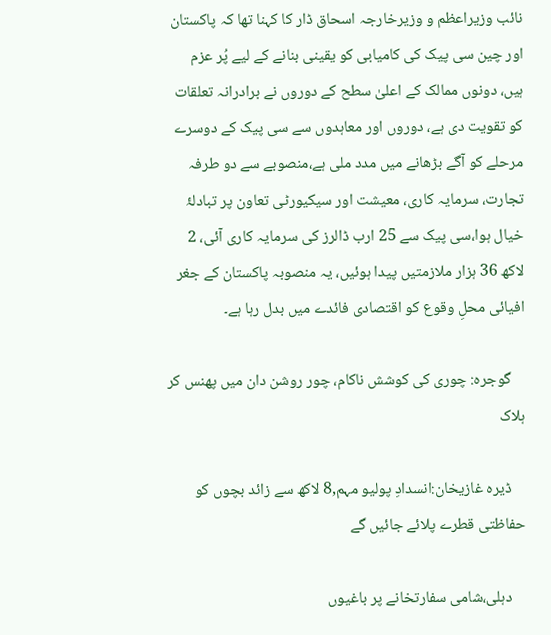نائب وزیراعظم و وزیرخارجہ اسحاق ڈار کا کہنا تھا کہ پاکستان اور چین سی پیک کی کامیابی کو یقینی بنانے کے لیے پُر عزم ہیں، دونوں ممالک کے اعلیٰ سطح کے دوروں نے برادرانہ تعلقات کو تقویت دی ہے، دوروں اور معاہدوں سے سی پیک کے دوسرے مرحلے کو آگے بڑھانے میں مدد ملی ہے،منصوبے سے دو طرفہ تجارت، سرمایہ کاری، معیشت اور سیکیورٹی تعاون پر تبادلۂ خیال ہوا،سی پیک سے 25 ارب ڈالرز کی سرمایہ کاری آئی، 2 لاکھ 36 ہزار ملازمتیں پیدا ہوئیں، یہ منصوبہ پاکستان کے جغر افیائی محلِ وقوع کو اقتصادی فائدے میں بدل رہا ہے۔

    گوجرہ: چوری کی کوشش ناکام، چور روشن دان میں پھنس کر ہلاک

    ڈیرہ غازیخان:انسدادِ پولیو مہم,8 لاکھ سے زائد بچوں کو حفاظتی قطرے پلائے جائیں گے

    دہلی،شامی سفارتخانے پر باغیوں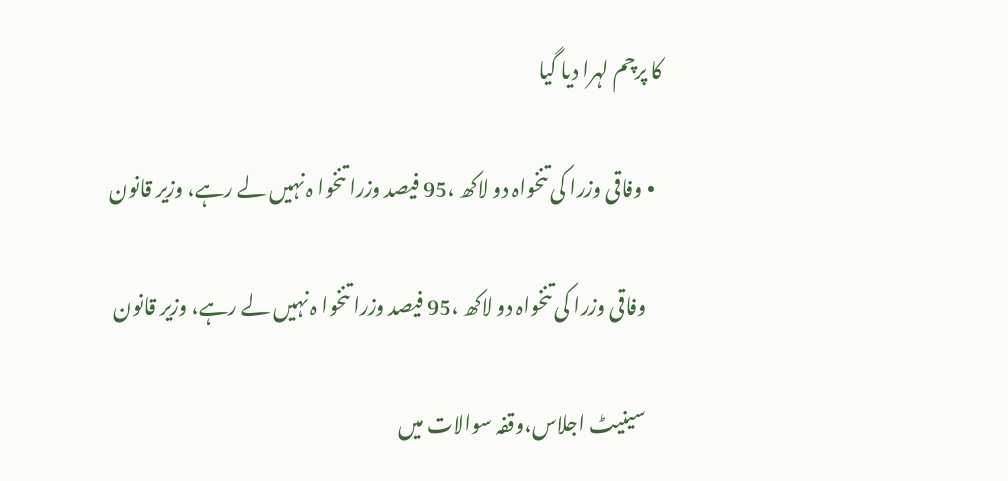کا پرچم لہرا دیا گیا

  • وفاقی وزرا کی تنخواہ دو لاکھ ،95 فیصد وزرا تنخوا ہ نہیں لے رہے، وزیر قانون

    وفاقی وزرا کی تنخواہ دو لاکھ ،95 فیصد وزرا تنخوا ہ نہیں لے رہے، وزیر قانون

    سینیٹ اجلاس،وقفہ سوالات میں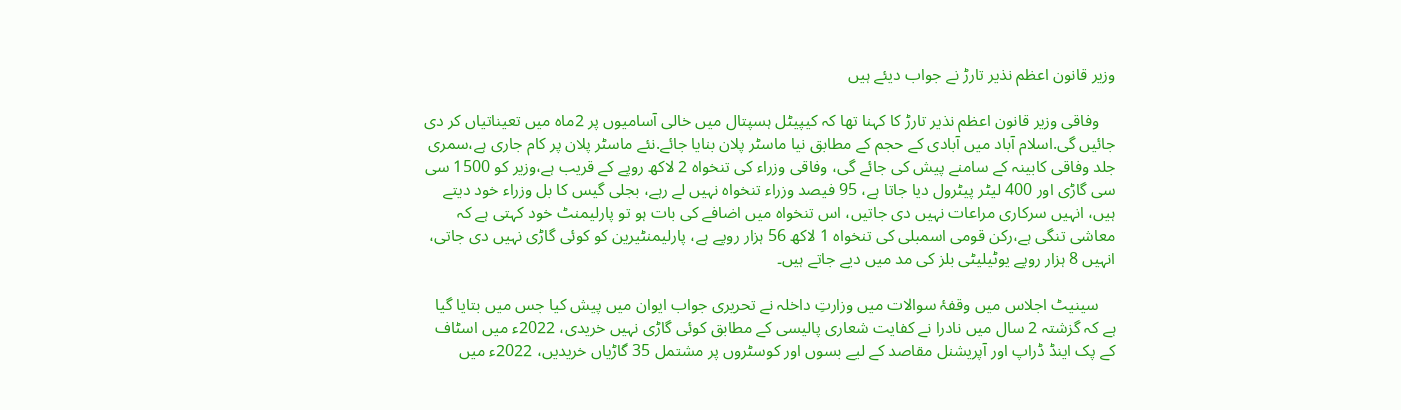وزیر قانون اعظم نذیر تارڑ نے جواب دیئے ہیں

    وفاقی وزیر قانون اعظم نذیر تارڑ کا کہنا تھا کہ کیپیٹل ہسپتال میں خالی آسامیوں پر 2ماہ میں تعیناتیاں کر دی جائیں گی.اسلام آباد میں آبادی کے حجم کے مطابق نیا ماسٹر پلان بنایا جائے.نئے ماسٹر پلان پر کام جاری ہے،سمری جلد وفاقی کابینہ کے سامنے پیش کی جائے گی، وفاقی وزراء کی تنخواہ 2 لاکھ روپے کے قریب ہے،وزیر کو 1500 سی سی گاڑی اور 400 لیٹر پیٹرول دیا جاتا ہے، 95 فیصد وزراء تنخواہ نہیں لے رہے، بجلی گیس کا بل وزراء خود دیتے ہیں، انہیں سرکاری مراعات نہیں دی جاتیں، اس تنخواہ میں اضافے کی بات ہو تو پارلیمنٹ خود کہتی ہے کہ معاشی تنگی ہے،رکن قومی اسمبلی کی تنخواہ 1 لاکھ 56 ہزار روپے ہے، پارلیمنٹیرین کو کوئی گاڑی نہیں دی جاتی، انہیں 8 ہزار روپے یوٹیلیٹی بلز کی مد میں دیے جاتے ہیں۔

    سینیٹ اجلاس میں وقفۂ سوالات میں وزارتِ داخلہ نے تحریری جواب ایوان میں پیش کیا جس میں بتایا گیا ہے کہ گزشتہ 2 سال میں نادرا نے کفایت شعاری پالیسی کے مطابق کوئی گاڑی نہیں خریدی، 2022ء میں اسٹاف کے پک اینڈ ڈراپ اور آپریشنل مقاصد کے لیے بسوں اور کوسٹروں پر مشتمل 35 گاڑیاں خریدیں، 2022ء میں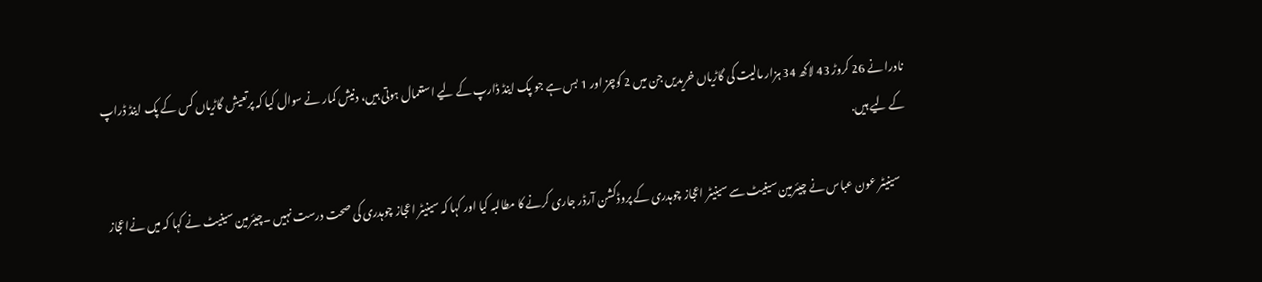نادرا نے 26 کروڑ 43 لاکھ 34 ہزار مالیت کی گاڑیاں خریدیں جن میں 2 کوچز اور 1 بس ہے جو پک اینڈ ڈارپ کے لیے استعمال ہوتی ہیں، دنیش کمار نے سوال کیا کہ پرتعیش گاڑیاں کس کے پک اینڈ ڈراپ کے لیے ہیں.

    سینیٹر عون عباس نے چیئرمین سینیٹ سے سینیٹر اعجاز چوہدری کے پروڈکشن آرڈر جاری کرنے کا مطالبہ کیا اور کہا کہ سینیٹر اعجاز چوہدری کی صحت درست نہیں ۔چیئرمین سینیٹ نے کہا کہ میں نےاعجاز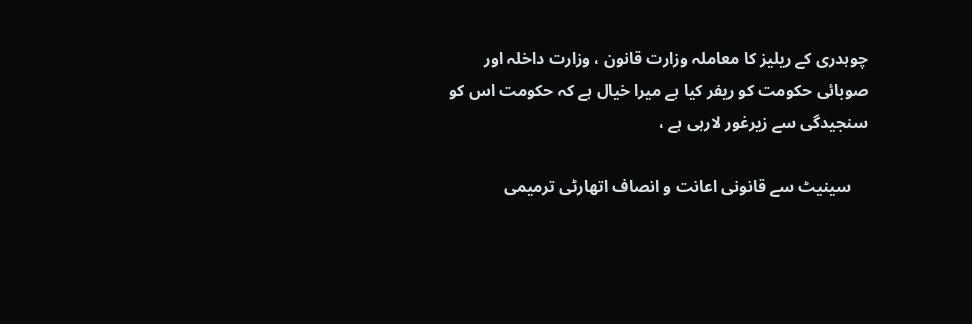چوہدری کے ریلیز کا معاملہ وزارت قانون ، وزارت داخلہ اور صوبائی حکومت کو ریفر کیا ہے میرا خیال ہے کہ حکومت اس کو سنجیدگی سے زیرغور لارہی ہے ،

    سینیٹ سے قانونی اعانت و انصاف اتھارٹی ترمیمی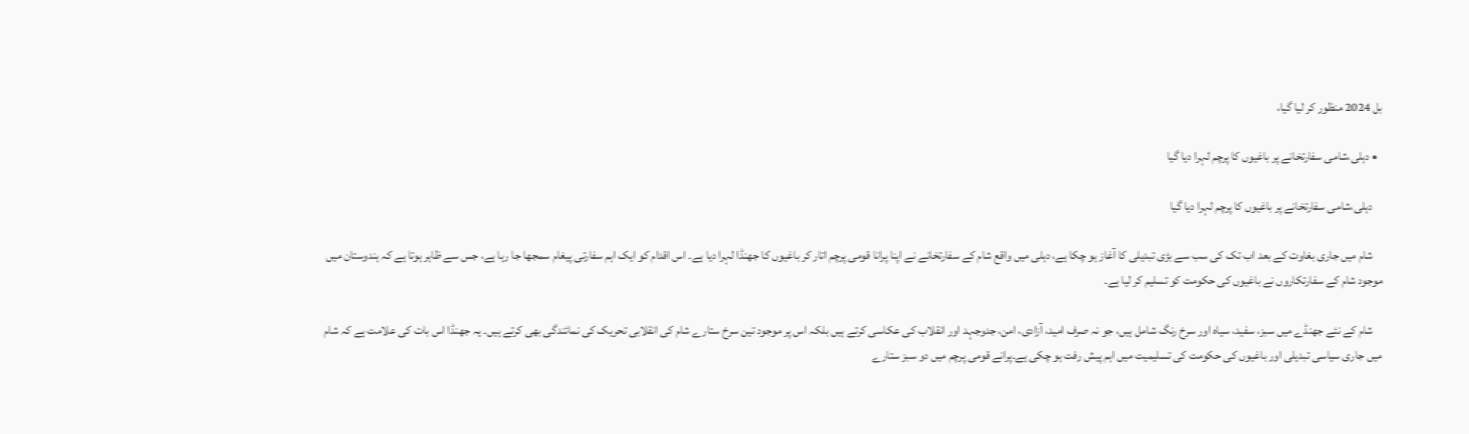بل 2024 منظور کر لیا گیا،

  • دہلی،شامی سفارتخانے پر باغیوں کا پرچم لہرا دیا گیا

    دہلی،شامی سفارتخانے پر باغیوں کا پرچم لہرا دیا گیا

    شام میں جاری بغاوت کے بعد اب تک کی سب سے بڑی تبدیلی کا آغاز ہو چکا ہے، دہلی میں واقع شام کے سفارتخانے نے اپنا پرانا قومی پرچم اتار کر باغیوں کا جھنڈا لہرا دیا ہے۔ اس اقدام کو ایک اہم سفارتی پیغام سمجھا جا رہا ہے، جس سے ظاہر ہوتا ہے کہ ہندوستان میں موجود شام کے سفارتکاروں نے باغیوں کی حکومت کو تسلیم کر لیا ہے۔

    شام کے نئے جھنڈے میں سبز، سفید، سیاہ اور سرخ رنگ شامل ہیں، جو نہ صرف امید، آزادی، امن، جدوجہد اور انقلاب کی عکاسی کرتے ہیں بلکہ اس پر موجود تین سرخ ستارے شام کی انقلابی تحریک کی نمائندگی بھی کرتے ہیں۔ یہ جھنڈا اس بات کی علامت ہے کہ شام میں جاری سیاسی تبدیلی اور باغیوں کی حکومت کی تسلیمیت میں اہم پیش رفت ہو چکی ہے۔پرانے قومی پرچم میں دو سبز ستارے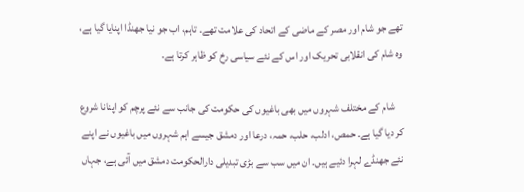تھے جو شام اور مصر کے ماضی کے اتحاد کی علامت تھے۔ تاہم، اب جو نیا جھنڈا اپنایا گیا ہے، وہ شام کی انقلابی تحریک اور اس کے نئے سیاسی رخ کو ظاہر کرتا ہے۔

    شام کے مختلف شہروں میں بھی باغیوں کی حکومت کی جانب سے نئے پرچم کو اپنانا شروع کر دیا گیا ہے۔ حمص، ادلب، حلب، حمہ، درعا اور دمشق جیسے اہم شہروں میں باغیوں نے اپنے نئے جھنڈے لہرا دئیے ہیں۔ ان میں سب سے بڑی تبدیلی دارالحکومت دمشق میں آئی ہے، جہاں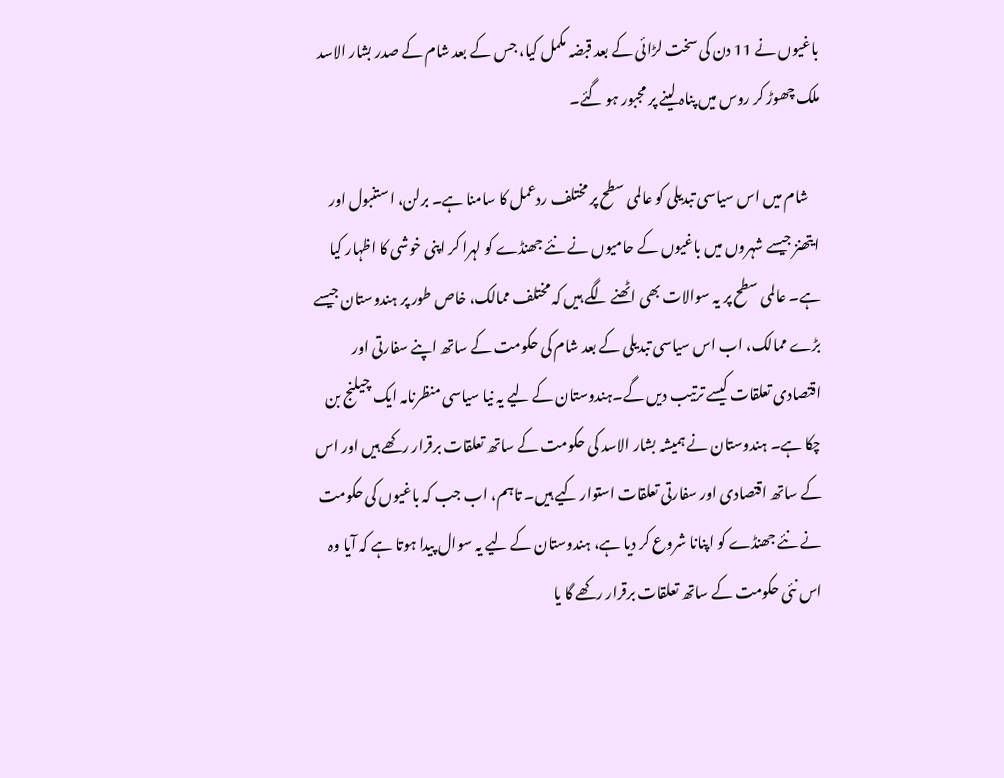باغیوں نے 11 دن کی سخت لڑائی کے بعد قبضہ مکمل کیا، جس کے بعد شام کے صدر بشار الاسد ملک چھوڑ کر روس میں پناہ لینے پر مجبور ہو گئے۔

    شام میں اس سیاسی تبدیلی کو عالمی سطح پر مختلف ردعمل کا سامنا ہے۔ برلن، استنبول اور ایتھنز جیسے شہروں میں باغیوں کے حامیوں نے نئے جھنڈے کو لہرا کر اپنی خوشی کا اظہار کیا ہے۔ عالمی سطح پر یہ سوالات بھی اٹھنے لگے ہیں کہ مختلف ممالک، خاص طور پر ہندوستان جیسے بڑے ممالک، اب اس سیاسی تبدیلی کے بعد شام کی حکومت کے ساتھ اپنے سفارتی اور اقتصادی تعلقات کیسے ترتیب دیں گے۔ہندوستان کے لیے یہ نیا سیاسی منظرنامہ ایک چیلنج بن چکا ہے۔ ہندوستان نے ہمیشہ بشار الاسد کی حکومت کے ساتھ تعلقات برقرار رکھے ہیں اور اس کے ساتھ اقتصادی اور سفارتی تعلقات استوار کیے ہیں۔ تاہم، اب جب کہ باغیوں کی حکومت نے نئے جھنڈے کو اپنانا شروع کر دیا ہے، ہندوستان کے لیے یہ سوال پیدا ہوتا ہے کہ آیا وہ اس نئی حکومت کے ساتھ تعلقات برقرار رکھے گا یا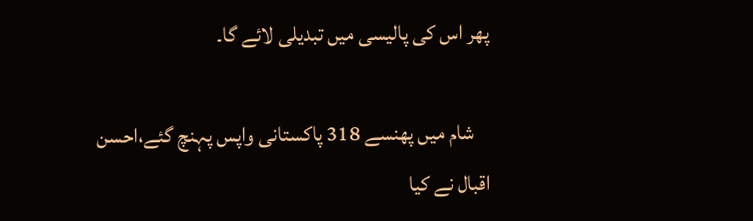پھر اس کی پالیسی میں تبدیلی لائے گا۔

    شام میں پھنسے 318 پاکستانی واپس پہنچ گئے،احسن اقبال نے کیا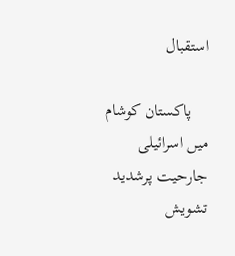استقبال

    پاکستان کوشام میں اسرائیلی جارحیت پرشدید تشویش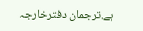ہے.ترجمان دفترخارجہ